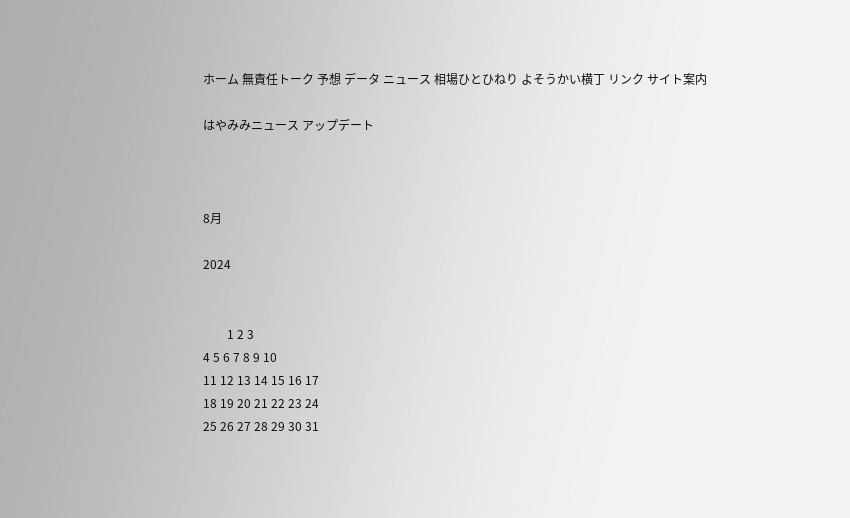ホーム 無責任トーク 予想 データ ニュース 相場ひとひねり よそうかい横丁 リンク サイト案内

はやみみニュース アップデート



8月

2024


        1 2 3
4 5 6 7 8 9 10
11 12 13 14 15 16 17
18 19 20 21 22 23 24
25 26 27 28 29 30 31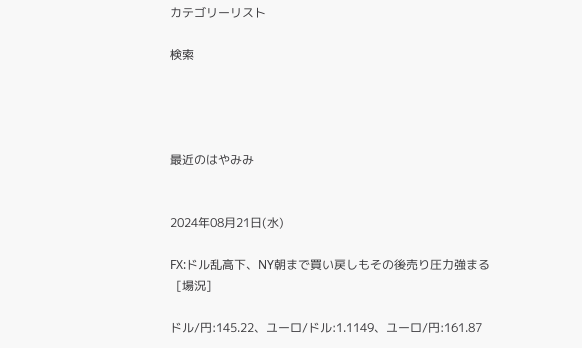カテゴリーリスト

検索




最近のはやみみ


2024年08月21日(水)

FX:ドル乱高下、NY朝まで買い戻しもその後売り圧力強まる
  [場況]

ドル/円:145.22、ユーロ/ドル:1.1149、ユーロ/円:161.87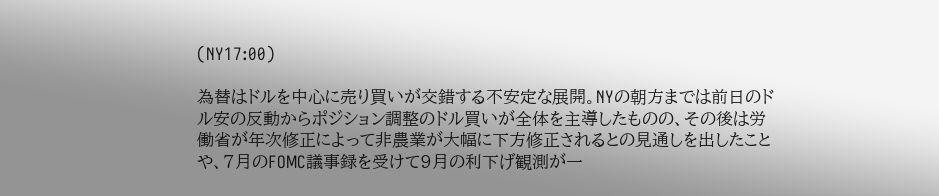(NY17:00)

為替はドルを中心に売り買いが交錯する不安定な展開。NYの朝方までは前日のドル安の反動からポジション調整のドル買いが全体を主導したものの、その後は労働省が年次修正によって非農業が大幅に下方修正されるとの見通しを出したことや、7月のFOMC議事録を受けて9月の利下げ観測が一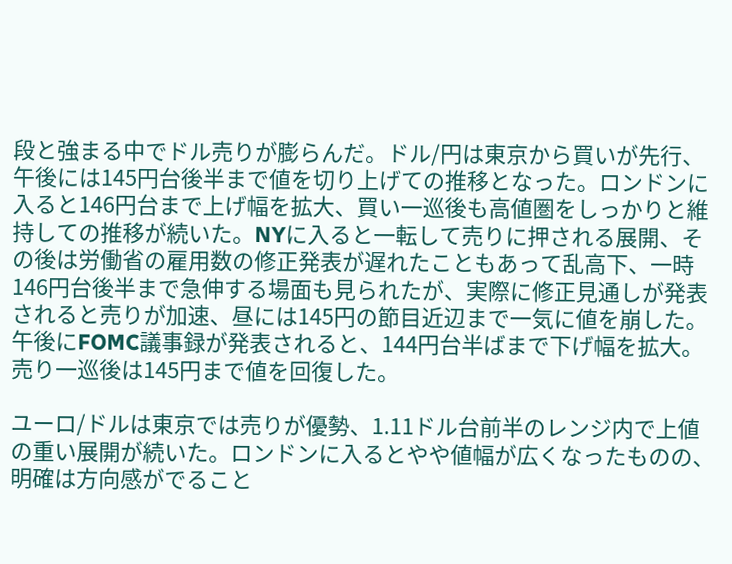段と強まる中でドル売りが膨らんだ。ドル/円は東京から買いが先行、午後には145円台後半まで値を切り上げての推移となった。ロンドンに入ると146円台まで上げ幅を拡大、買い一巡後も高値圏をしっかりと維持しての推移が続いた。NYに入ると一転して売りに押される展開、その後は労働省の雇用数の修正発表が遅れたこともあって乱高下、一時146円台後半まで急伸する場面も見られたが、実際に修正見通しが発表されると売りが加速、昼には145円の節目近辺まで一気に値を崩した。午後にFOMC議事録が発表されると、144円台半ばまで下げ幅を拡大。売り一巡後は145円まで値を回復した。

ユーロ/ドルは東京では売りが優勢、1.11ドル台前半のレンジ内で上値の重い展開が続いた。ロンドンに入るとやや値幅が広くなったものの、明確は方向感がでること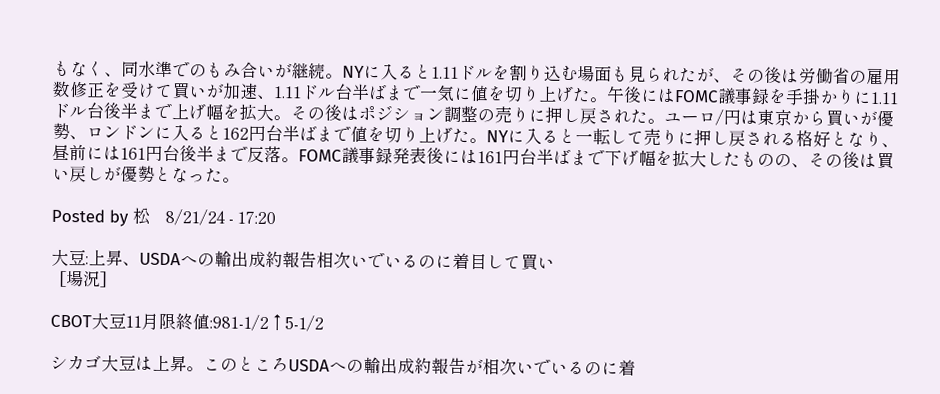もなく、同水準でのもみ合いが継続。NYに入ると1.11ドルを割り込む場面も見られたが、その後は労働省の雇用数修正を受けて買いが加速、1.11ドル台半ばまで一気に値を切り上げた。午後にはFOMC議事録を手掛かりに1.11ドル台後半まで上げ幅を拡大。その後はポジション調整の売りに押し戻された。ユーロ/円は東京から買いが優勢、ロンドンに入ると162円台半ばまで値を切り上げた。NYに入ると一転して売りに押し戻される格好となり、昼前には161円台後半まで反落。FOMC議事録発表後には161円台半ばまで下げ幅を拡大したものの、その後は買い戻しが優勢となった。

Posted by 松    8/21/24 - 17:20

大豆:上昇、USDAへの輸出成約報告相次いでいるのに着目して買い
  [場況]

CBOT大豆11月限終値:981-1/2↑5-1/2

シカゴ大豆は上昇。このところUSDAへの輸出成約報告が相次いでいるのに着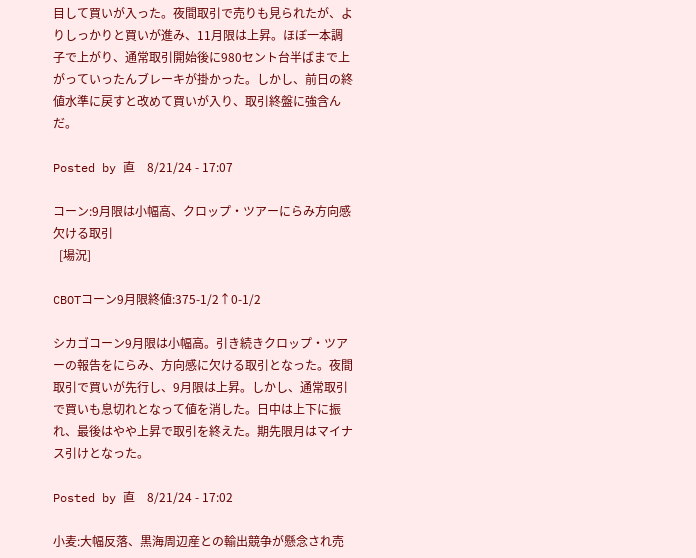目して買いが入った。夜間取引で売りも見られたが、よりしっかりと買いが進み、11月限は上昇。ほぼ一本調子で上がり、通常取引開始後に980セント台半ばまで上がっていったんブレーキが掛かった。しかし、前日の終値水準に戻すと改めて買いが入り、取引終盤に強含んだ。

Posted by 直    8/21/24 - 17:07

コーン:9月限は小幅高、クロップ・ツアーにらみ方向感欠ける取引
  [場況]

CBOTコーン9月限終値:375-1/2↑0-1/2

シカゴコーン9月限は小幅高。引き続きクロップ・ツアーの報告をにらみ、方向感に欠ける取引となった。夜間取引で買いが先行し、9月限は上昇。しかし、通常取引で買いも息切れとなって値を消した。日中は上下に振れ、最後はやや上昇で取引を終えた。期先限月はマイナス引けとなった。

Posted by 直    8/21/24 - 17:02

小麦:大幅反落、黒海周辺産との輸出競争が懸念され売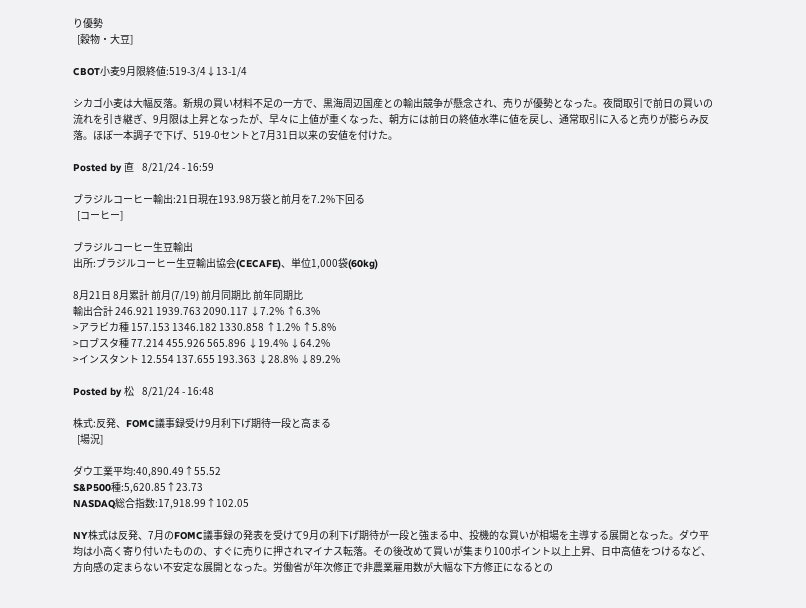り優勢
  [穀物・大豆]

CBOT小麦9月限終値:519-3/4↓13-1/4

シカゴ小麦は大幅反落。新規の買い材料不足の一方で、黒海周辺国産との輸出競争が懸念され、売りが優勢となった。夜間取引で前日の買いの流れを引き継ぎ、9月限は上昇となったが、早々に上値が重くなった、朝方には前日の終値水準に値を戻し、通常取引に入ると売りが膨らみ反落。ほぼ一本調子で下げ、519-0セントと7月31日以来の安値を付けた。

Posted by 直    8/21/24 - 16:59

ブラジルコーヒー輸出:21日現在193.98万袋と前月を7.2%下回る
  [コーヒー]

ブラジルコーヒー生豆輸出
出所:ブラジルコーヒー生豆輸出協会(CECAFE)、単位1,000袋(60kg)

8月21日 8月累計 前月(7/19) 前月同期比 前年同期比
輸出合計 246.921 1939.763 2090.117 ↓7.2% ↑6.3%
>アラビカ種 157.153 1346.182 1330.858 ↑1.2% ↑5.8%
>ロブスタ種 77.214 455.926 565.896 ↓19.4% ↓64.2%
>インスタント 12.554 137.655 193.363 ↓28.8% ↓89.2%

Posted by 松    8/21/24 - 16:48

株式:反発、FOMC議事録受け9月利下げ期待一段と高まる
  [場況]

ダウ工業平均:40,890.49↑55.52
S&P500種:5,620.85↑23.73
NASDAQ総合指数:17,918.99↑102.05

NY株式は反発、7月のFOMC議事録の発表を受けて9月の利下げ期待が一段と強まる中、投機的な買いが相場を主導する展開となった。ダウ平均は小高く寄り付いたものの、すぐに売りに押されマイナス転落。その後改めて買いが集まり100ポイント以上上昇、日中高値をつけるなど、方向感の定まらない不安定な展開となった。労働省が年次修正で非農業雇用数が大幅な下方修正になるとの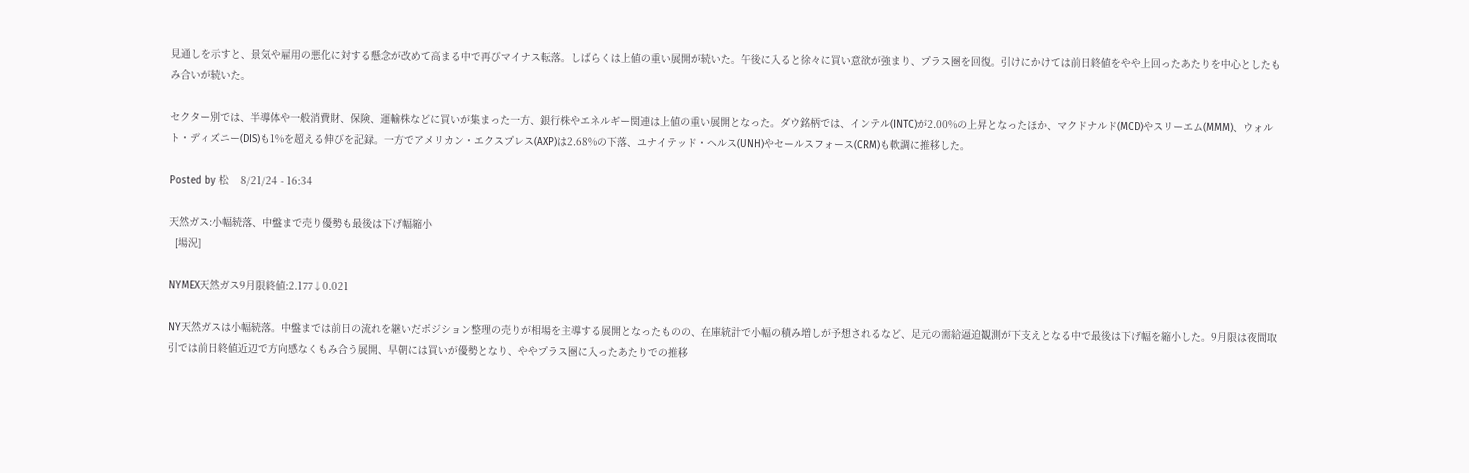見通しを示すと、景気や雇用の悪化に対する懸念が改めて高まる中で再びマイナス転落。しばらくは上値の重い展開が続いた。午後に入ると徐々に買い意欲が強まり、プラス圏を回復。引けにかけては前日終値をやや上回ったあたりを中心としたもみ合いが続いた。

セクター別では、半導体や一般消費財、保険、運輸株などに買いが集まった一方、銀行株やエネルギー関連は上値の重い展開となった。ダウ銘柄では、インテル(INTC)が2.00%の上昇となったほか、マクドナルド(MCD)やスリーエム(MMM)、ウォルト・ディズニー(DIS)も1%を超える伸びを記録。一方でアメリカン・エクスプレス(AXP)は2.68%の下落、ユナイテッド・ヘルス(UNH)やセールスフォース(CRM)も軟調に推移した。

Posted by 松    8/21/24 - 16:34

天然ガス:小幅続落、中盤まで売り優勢も最後は下げ幅縮小
  [場況]

NYMEX天然ガス9月限終値:2.177↓0.021

NY天然ガスは小幅続落。中盤までは前日の流れを継いだポジション整理の売りが相場を主導する展開となったものの、在庫統計で小幅の積み増しが予想されるなど、足元の需給逼迫観測が下支えとなる中で最後は下げ幅を縮小した。9月限は夜間取引では前日終値近辺で方向感なくもみ合う展開、早朝には買いが優勢となり、ややプラス圏に入ったあたりでの推移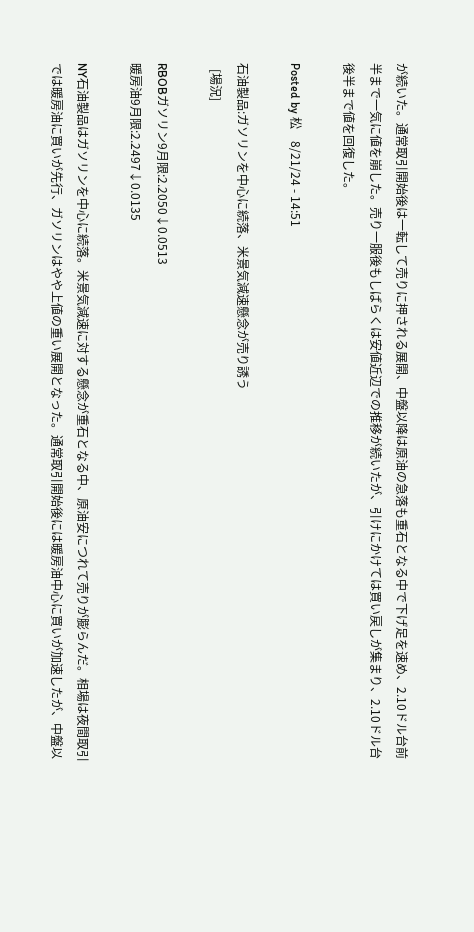が続いた。通常取引開始後は一転して売りに押される展開、中盤以降は原油の急落も重石となる中で下げ足を速め、2.10ドル台前半まで一気に値を崩した。売り一服後もしばらくは安値近辺での推移が続いたが、引けにかけては買い戻しが集まり、2.10ドル台後半まで値を回復した。

Posted by 松    8/21/24 - 14:51

石油製品:ガソリンを中心に続落、米景気減速懸念が売り誘う
  [場況]

RBOBガソリン9月限:2.2050↓0.0513
暖房油9月限:2.2497↓0.0135

NY石油製品はガソリンを中心に続落。米景気減速に対する懸念が重石となる中、原油安につれて売りが膨らんだ。相場は夜間取引では暖房油に買いが先行、ガソリンはやや上値の重い展開となった。通常取引開始後には暖房油中心に買いが加速したが、中盤以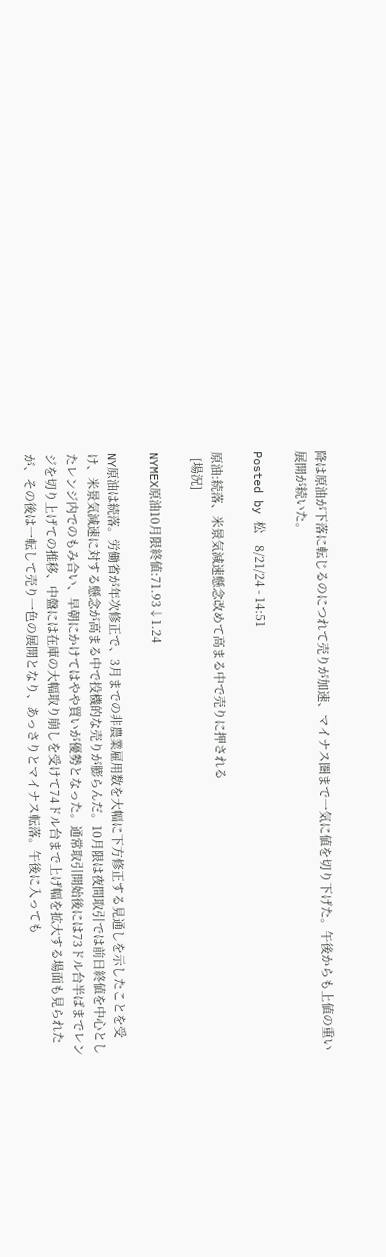降は原油が下落に転じるのにつれて売りが加速、マイナス圏まで一気に値を切り下げた。午後からも上値の重い展開が続いた。

Posted by 松    8/21/24 - 14:51

原油:続落、米景気減速懸念改めて高まる中で売りに押される
  [場況]

NYMEX原油10月限終値:71.93↓1.24

NY原油は続落。労働省が年次修正で、3月までの非農業雇用数を大幅に下方修正する見通しを示したことを受け、米景気減速に対する懸念が高まる中で投機的な売りが膨らんだ。10月限は夜間取引では前日終値を中心としたレンジ内でのもみ合い、早朝にかけてはやや買いが優勢となった。通常取引開始後には73ドル台半ばまでレンジを切り上げての推移、中盤には在庫の大幅取り崩しを受けて74ドル台まで上げ幅を拡大する場面も見られたが、その後は一転して売り一色の展開となり、あっさりとマイナス転落。午後に入っても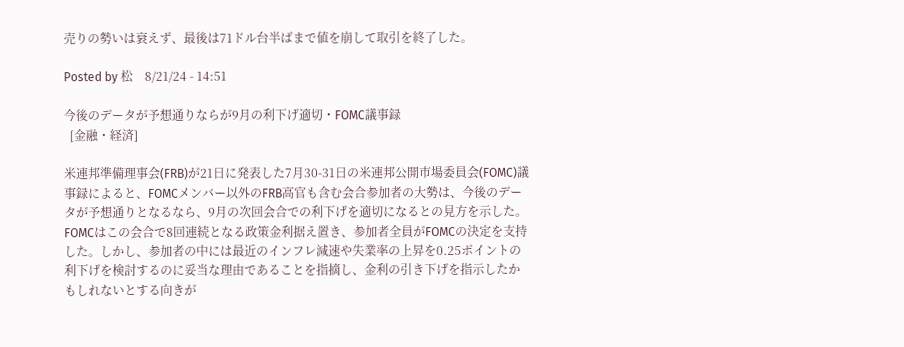売りの勢いは衰えず、最後は71ドル台半ばまで値を崩して取引を終了した。

Posted by 松    8/21/24 - 14:51

今後のデータが予想通りならが9月の利下げ適切・FOMC議事録
  [金融・経済]

米連邦準備理事会(FRB)が21日に発表した7月30-31日の米連邦公開市場委員会(FOMC)議事録によると、FOMCメンバー以外のFRB高官も含む会合参加者の大勢は、今後のデータが予想通りとなるなら、9月の次回会合での利下げを適切になるとの見方を示した。FOMCはこの会合で8回連続となる政策金利据え置き、参加者全員がFOMCの決定を支持した。しかし、参加者の中には最近のインフレ減速や失業率の上昇を0.25ポイントの利下げを検討するのに妥当な理由であることを指摘し、金利の引き下げを指示したかもしれないとする向きが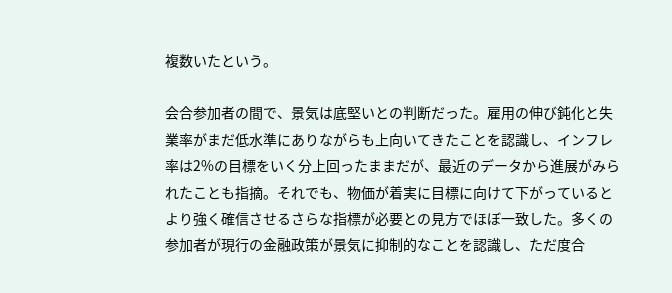複数いたという。

会合参加者の間で、景気は底堅いとの判断だった。雇用の伸び鈍化と失業率がまだ低水準にありながらも上向いてきたことを認識し、インフレ率は2%の目標をいく分上回ったままだが、最近のデータから進展がみられたことも指摘。それでも、物価が着実に目標に向けて下がっているとより強く確信させるさらな指標が必要との見方でほぼ一致した。多くの参加者が現行の金融政策が景気に抑制的なことを認識し、ただ度合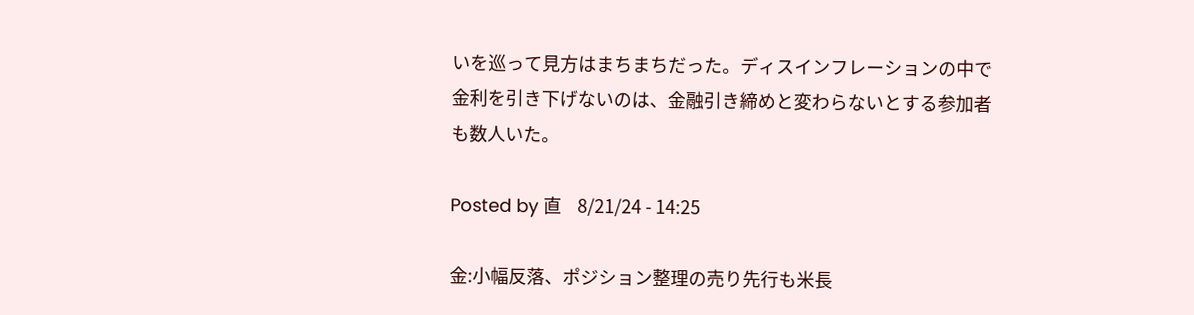いを巡って見方はまちまちだった。ディスインフレーションの中で金利を引き下げないのは、金融引き締めと変わらないとする参加者も数人いた。

Posted by 直    8/21/24 - 14:25

金:小幅反落、ポジション整理の売り先行も米長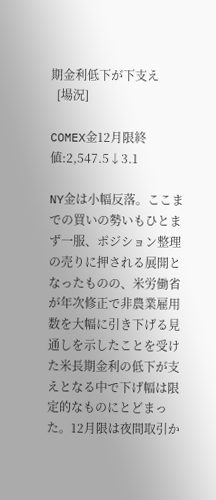期金利低下が下支え
  [場況]

COMEX金12月限終値:2,547.5↓3.1

NY金は小幅反落。ここまでの買いの勢いもひとまず一服、ポジション整理の売りに押される展開となったものの、米労働省が年次修正で非農業雇用数を大幅に引き下げる見通しを示したことを受けた米長期金利の低下が支えとなる中で下げ幅は限定的なものにとどまった。12月限は夜間取引か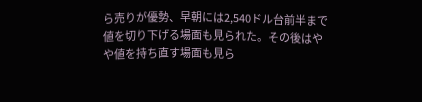ら売りが優勢、早朝には2,540ドル台前半まで値を切り下げる場面も見られた。その後はやや値を持ち直す場面も見ら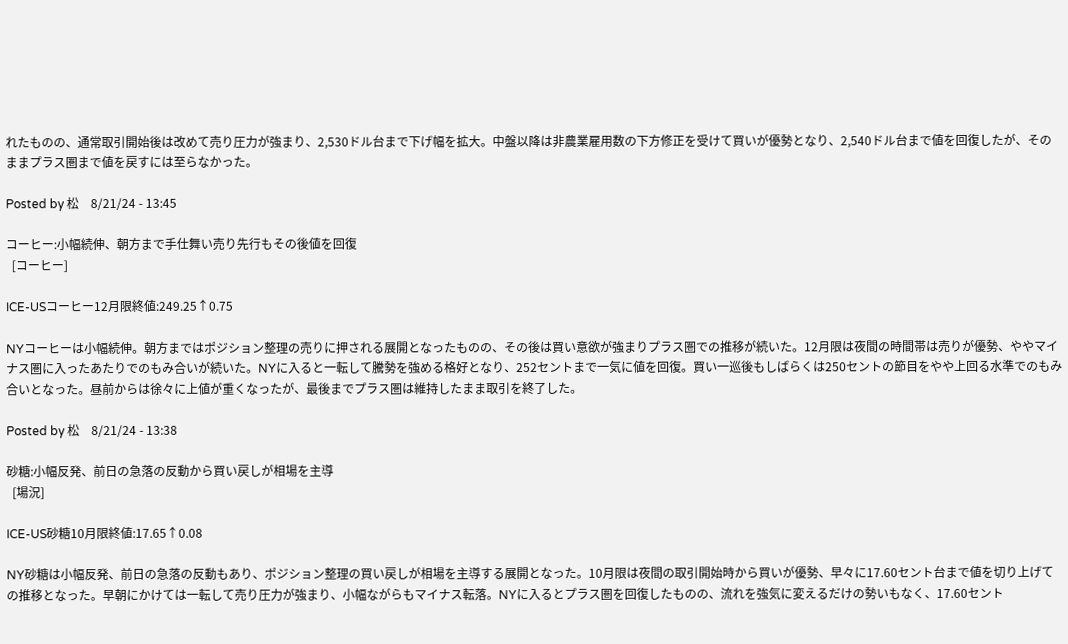れたものの、通常取引開始後は改めて売り圧力が強まり、2,530ドル台まで下げ幅を拡大。中盤以降は非農業雇用数の下方修正を受けて買いが優勢となり、2,540ドル台まで値を回復したが、そのままプラス圏まで値を戻すには至らなかった。

Posted by 松    8/21/24 - 13:45

コーヒー:小幅続伸、朝方まで手仕舞い売り先行もその後値を回復
  [コーヒー]

ICE-USコーヒー12月限終値:249.25↑0.75

NYコーヒーは小幅続伸。朝方まではポジション整理の売りに押される展開となったものの、その後は買い意欲が強まりプラス圏での推移が続いた。12月限は夜間の時間帯は売りが優勢、ややマイナス圏に入ったあたりでのもみ合いが続いた。NYに入ると一転して騰勢を強める格好となり、252セントまで一気に値を回復。買い一巡後もしばらくは250セントの節目をやや上回る水準でのもみ合いとなった。昼前からは徐々に上値が重くなったが、最後までプラス圏は維持したまま取引を終了した。

Posted by 松    8/21/24 - 13:38

砂糖:小幅反発、前日の急落の反動から買い戻しが相場を主導
  [場況]

ICE-US砂糖10月限終値:17.65↑0.08

NY砂糖は小幅反発、前日の急落の反動もあり、ポジション整理の買い戻しが相場を主導する展開となった。10月限は夜間の取引開始時から買いが優勢、早々に17.60セント台まで値を切り上げての推移となった。早朝にかけては一転して売り圧力が強まり、小幅ながらもマイナス転落。NYに入るとプラス圏を回復したものの、流れを強気に変えるだけの勢いもなく、17.60セント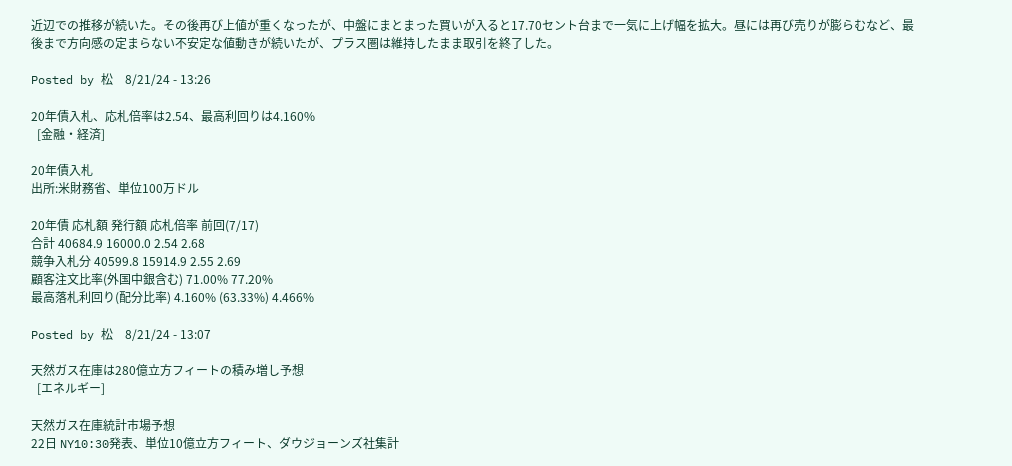近辺での推移が続いた。その後再び上値が重くなったが、中盤にまとまった買いが入ると17.70セント台まで一気に上げ幅を拡大。昼には再び売りが膨らむなど、最後まで方向感の定まらない不安定な値動きが続いたが、プラス圏は維持したまま取引を終了した。

Posted by 松    8/21/24 - 13:26

20年債入札、応札倍率は2.54、最高利回りは4.160%
  [金融・経済]

20年債入札
出所:米財務省、単位100万ドル

20年債 応札額 発行額 応札倍率 前回(7/17)
合計 40684.9 16000.0 2.54 2.68
競争入札分 40599.8 15914.9 2.55 2.69
顧客注文比率(外国中銀含む) 71.00% 77.20%
最高落札利回り(配分比率) 4.160% (63.33%) 4.466%

Posted by 松    8/21/24 - 13:07

天然ガス在庫は280億立方フィートの積み増し予想
  [エネルギー]

天然ガス在庫統計市場予想
22日 NY10:30発表、単位10億立方フィート、ダウジョーンズ社集計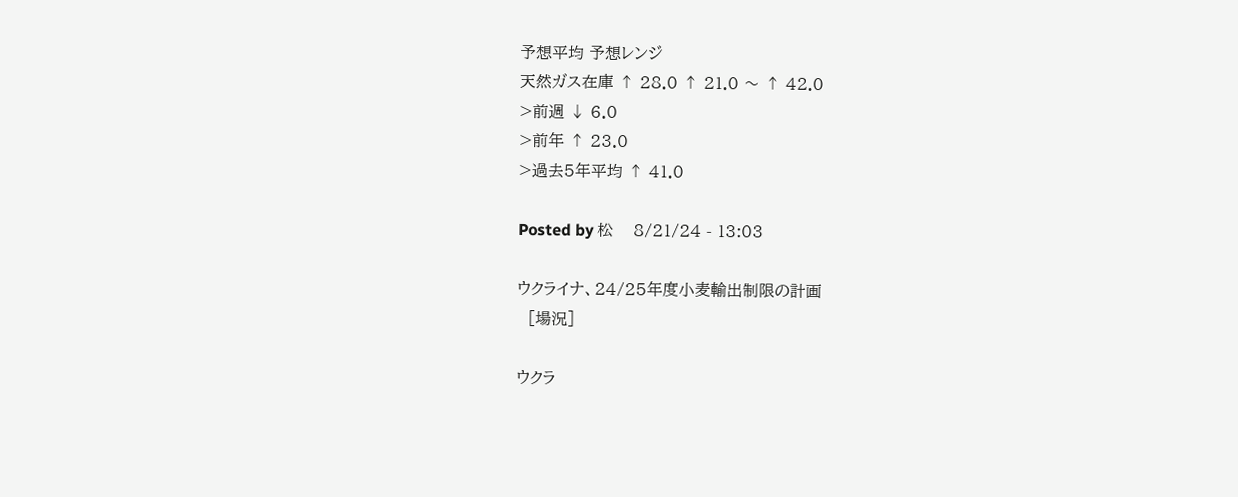予想平均 予想レンジ
天然ガス在庫 ↑ 28.0 ↑ 21.0 〜 ↑ 42.0
>前週 ↓ 6.0
>前年 ↑ 23.0
>過去5年平均 ↑ 41.0

Posted by 松    8/21/24 - 13:03

ウクライナ、24/25年度小麦輸出制限の計画
  [場況]

ウクラ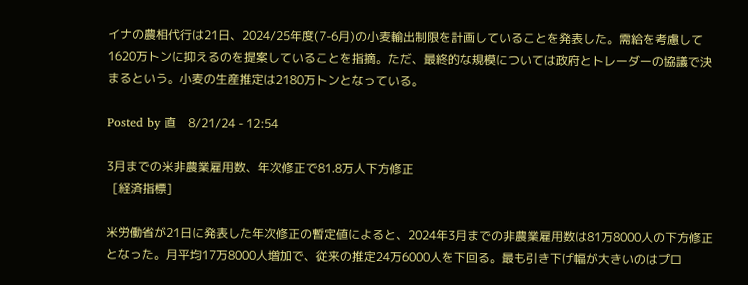イナの農相代行は21日、2024/25年度(7-6月)の小麦輸出制限を計画していることを発表した。需給を考慮して1620万トンに抑えるのを提案していることを指摘。ただ、最終的な規模については政府とトレーダーの協議で決まるという。小麦の生産推定は2180万トンとなっている。

Posted by 直    8/21/24 - 12:54

3月までの米非農業雇用数、年次修正で81.8万人下方修正
  [経済指標]

米労働省が21日に発表した年次修正の暫定値によると、2024年3月までの非農業雇用数は81万8000人の下方修正となった。月平均17万8000人増加で、従来の推定24万6000人を下回る。最も引き下げ幅が大きいのはプロ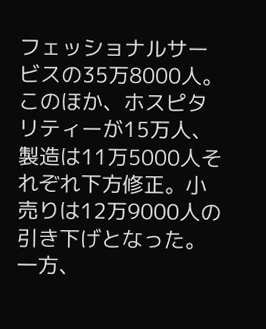フェッショナルサービスの35万8000人。このほか、ホスピタリティーが15万人、製造は11万5000人それぞれ下方修正。小売りは12万9000人の引き下げとなった。一方、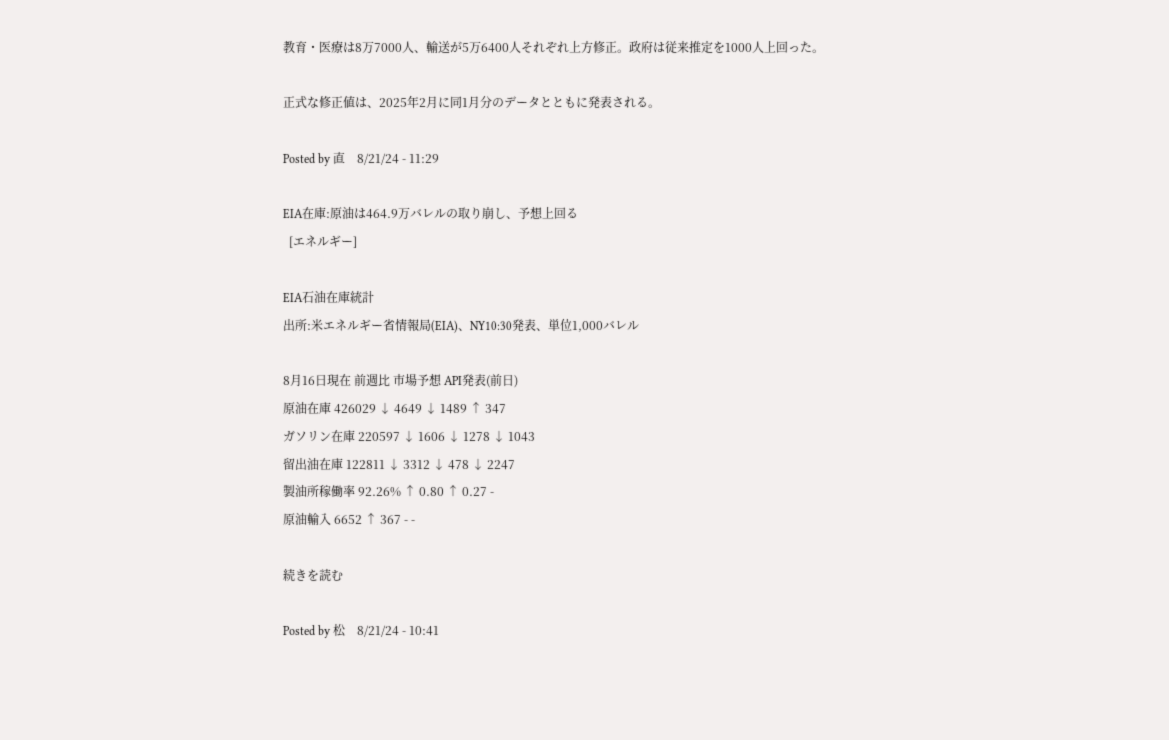教育・医療は8万7000人、輸送が5万6400人それぞれ上方修正。政府は従来推定を1000人上回った。

正式な修正値は、2025年2月に同1月分のデータとともに発表される。

Posted by 直    8/21/24 - 11:29

EIA在庫:原油は464.9万バレルの取り崩し、予想上回る
  [エネルギー]

EIA石油在庫統計
出所:米エネルギー省情報局(EIA)、NY10:30発表、単位1,000バレル

8月16日現在 前週比 市場予想 API発表(前日)
原油在庫 426029 ↓ 4649 ↓ 1489 ↑ 347
ガソリン在庫 220597 ↓ 1606 ↓ 1278 ↓ 1043
留出油在庫 122811 ↓ 3312 ↓ 478 ↓ 2247
製油所稼働率 92.26% ↑ 0.80 ↑ 0.27 -
原油輸入 6652 ↑ 367 - -

続きを読む

Posted by 松    8/21/24 - 10:41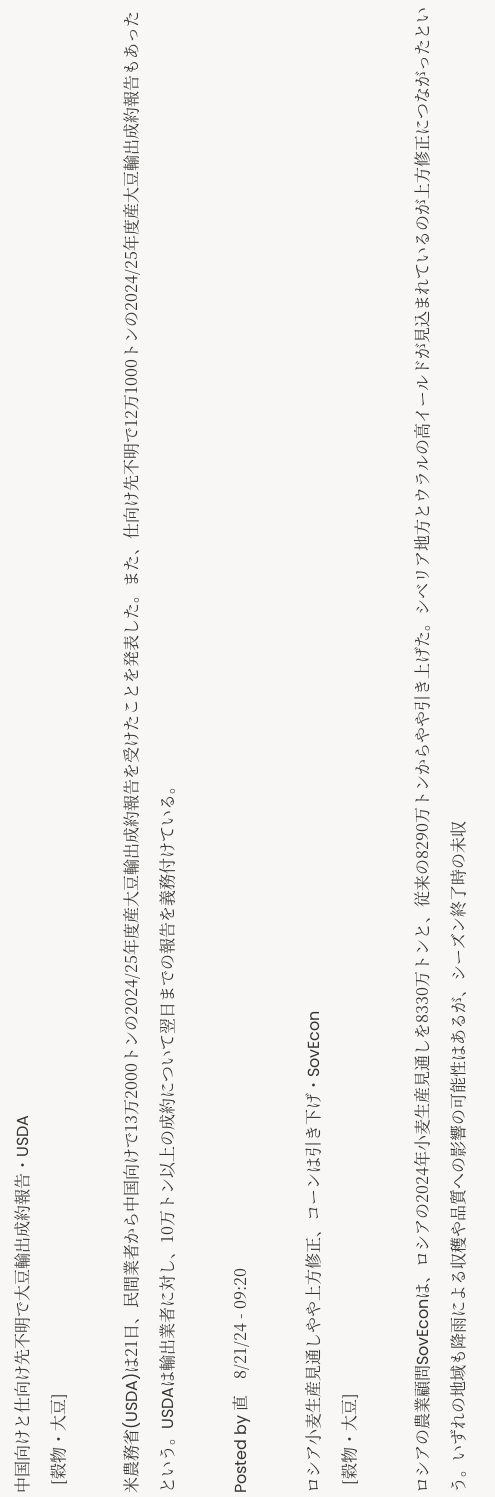中国向けと仕向け先不明で大豆輸出成約報告・USDA
  [穀物・大豆]

米農務省(USDA)は21日、民間業者から中国向けで13万2000トンの2024/25年度産大豆輸出成約報告を受けたことを発表した。また、仕向け先不明で12万1000トンの2024/25年度産大豆輸出成約報告もあったという。USDAは輸出業者に対し、10万トン以上の成約について翌日までの報告を義務付けている。

Posted by 直    8/21/24 - 09:20

ロシア小麦生産見通しやや上方修正、コーンは引き下げ・SovEcon
  [穀物・大豆]

ロシアの農業顧問SovEconは、ロシアの2024年小麦生産見通しを8330万トンと、従来の8290万トンからやや引き上げた。シベリア地方とウラルの高イールドが見込まれているのが上方修正につながったという。いずれの地域も降雨による収穫や品質への影響の可能性はあるが、シーズン終了時の未収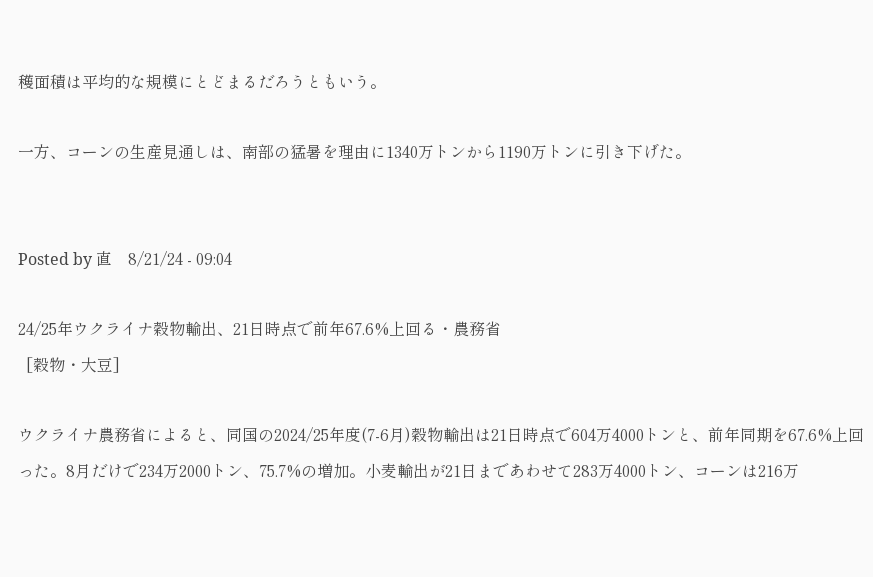穫面積は平均的な規模にとどまるだろうともいう。

一方、コーンの生産見通しは、南部の猛暑を理由に1340万トンから1190万トンに引き下げた。


Posted by 直    8/21/24 - 09:04

24/25年ウクライナ穀物輸出、21日時点で前年67.6%上回る・農務省
  [穀物・大豆]

ウクライナ農務省によると、同国の2024/25年度(7-6月)穀物輸出は21日時点で604万4000トンと、前年同期を67.6%上回った。8月だけで234万2000トン、75.7%の増加。小麦輸出が21日まであわせて283万4000トン、コーンは216万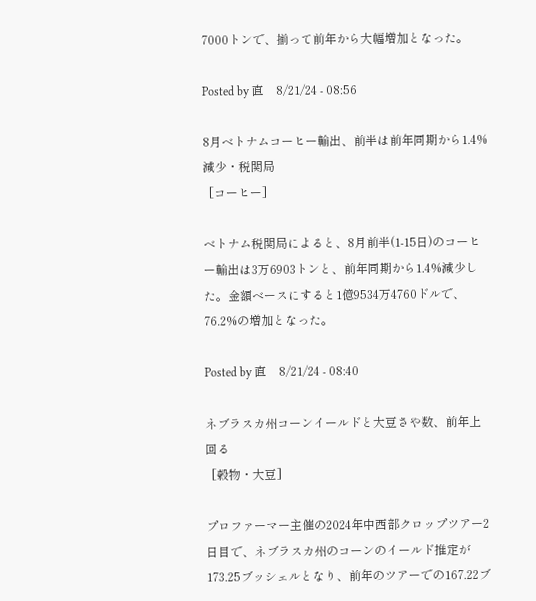7000トンで、揃って前年から大幅増加となった。

Posted by 直    8/21/24 - 08:56

8月ベトナムコーヒー輸出、前半は前年同期から1.4%減少・税関局
  [コーヒー]

ベトナム税関局によると、8月前半(1-15日)のコーヒー輸出は3万6903トンと、前年同期から1.4%減少した。金額ベースにすると1億9534万4760ドルで、76.2%の増加となった。

Posted by 直    8/21/24 - 08:40

ネブラスカ州コーンイールドと大豆さや数、前年上回る
  [穀物・大豆]

プロファーマー主催の2024年中西部クロップツアー2日目で、ネブラスカ州のコーンのイールド推定が173.25ブッシェルとなり、前年のツアーでの167.22ブ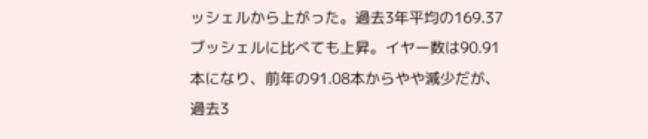ッシェルから上がった。過去3年平均の169.37ブッシェルに比べても上昇。イヤー数は90.91本になり、前年の91.08本からやや減少だが、過去3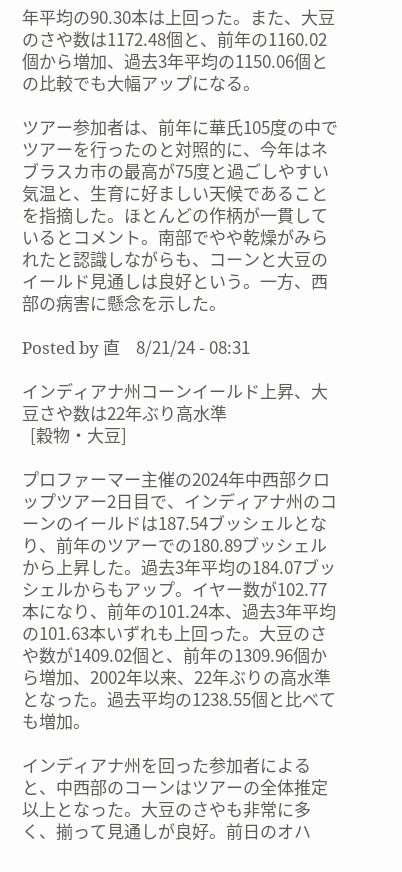年平均の90.30本は上回った。また、大豆のさや数は1172.48個と、前年の1160.02個から増加、過去3年平均の1150.06個との比較でも大幅アップになる。

ツアー参加者は、前年に華氏105度の中でツアーを行ったのと対照的に、今年はネブラスカ市の最高が75度と過ごしやすい気温と、生育に好ましい天候であることを指摘した。ほとんどの作柄が一貫しているとコメント。南部でやや乾燥がみられたと認識しながらも、コーンと大豆のイールド見通しは良好という。一方、西部の病害に懸念を示した。

Posted by 直    8/21/24 - 08:31

インディアナ州コーンイールド上昇、大豆さや数は22年ぶり高水準
  [穀物・大豆]

プロファーマー主催の2024年中西部クロップツアー2日目で、インディアナ州のコーンのイールドは187.54ブッシェルとなり、前年のツアーでの180.89ブッシェルから上昇した。過去3年平均の184.07ブッシェルからもアップ。イヤー数が102.77本になり、前年の101.24本、過去3年平均の101.63本いずれも上回った。大豆のさや数が1409.02個と、前年の1309.96個から増加、2002年以来、22年ぶりの高水準となった。過去平均の1238.55個と比べても増加。

インディアナ州を回った参加者によると、中西部のコーンはツアーの全体推定以上となった。大豆のさやも非常に多く、揃って見通しが良好。前日のオハ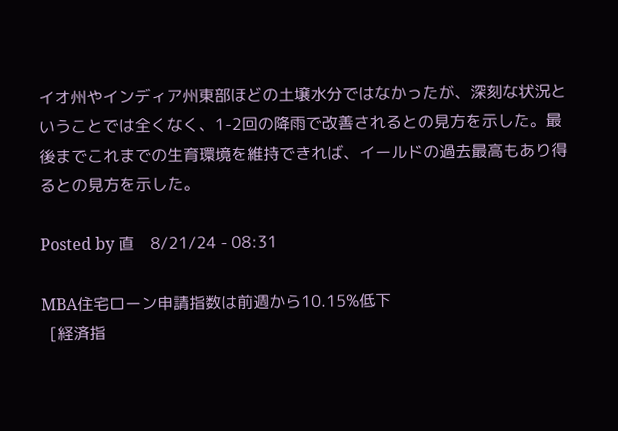イオ州やインディア州東部ほどの土壌水分ではなかったが、深刻な状況ということでは全くなく、1-2回の降雨で改善されるとの見方を示した。最後までこれまでの生育環境を維持できれば、イールドの過去最高もあり得るとの見方を示した。

Posted by 直    8/21/24 - 08:31

MBA住宅ローン申請指数は前週から10.15%低下
  [経済指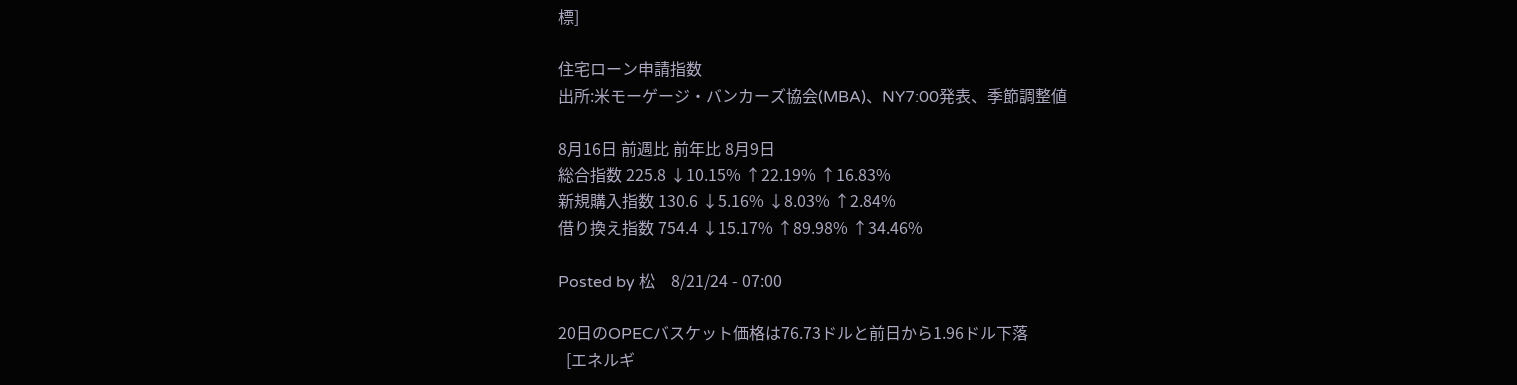標]

住宅ローン申請指数
出所:米モーゲージ・バンカーズ協会(MBA)、NY7:00発表、季節調整値

8月16日 前週比 前年比 8月9日
総合指数 225.8 ↓10.15% ↑22.19% ↑16.83%
新規購入指数 130.6 ↓5.16% ↓8.03% ↑2.84%
借り換え指数 754.4 ↓15.17% ↑89.98% ↑34.46%

Posted by 松    8/21/24 - 07:00

20日のOPECバスケット価格は76.73ドルと前日から1.96ドル下落
  [エネルギ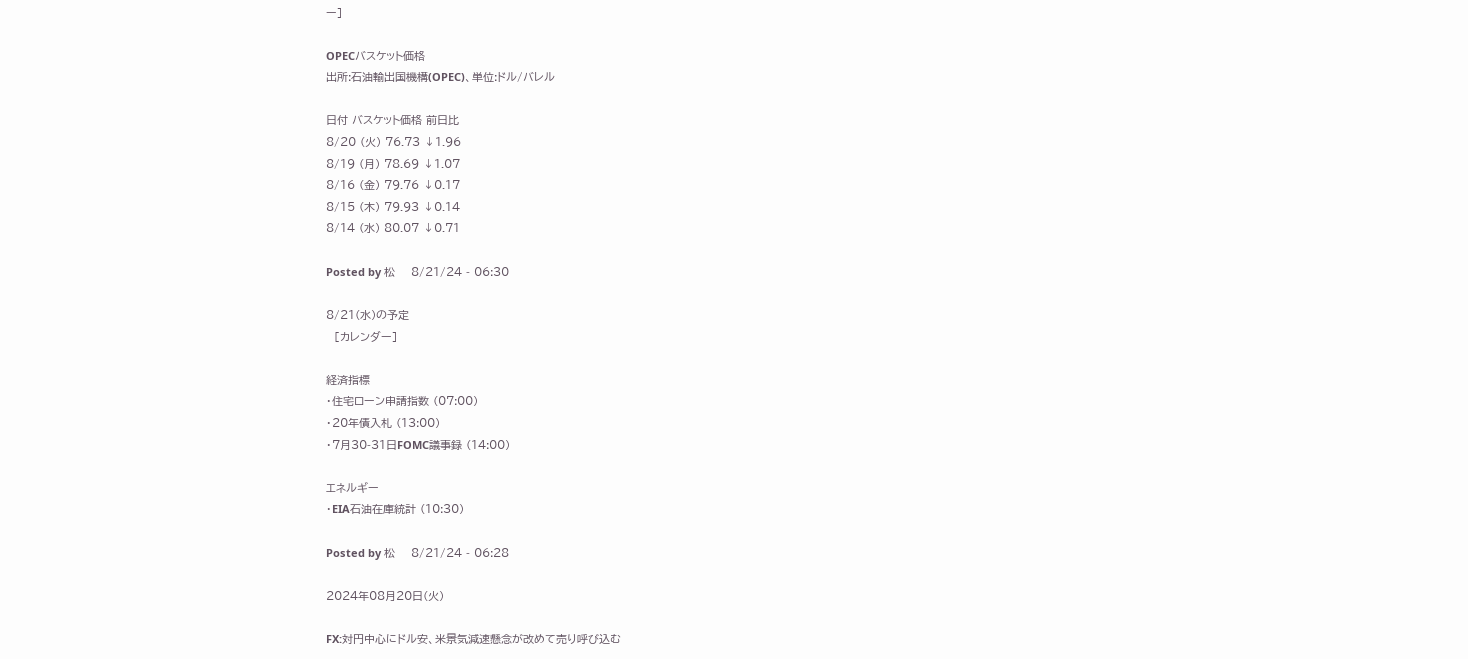ー]

OPECバスケット価格
出所:石油輸出国機構(OPEC)、単位:ドル/バレル

日付 バスケット価格 前日比
8/20 (火) 76.73 ↓1.96
8/19 (月) 78.69 ↓1.07
8/16 (金) 79.76 ↓0.17
8/15 (木) 79.93 ↓0.14
8/14 (水) 80.07 ↓0.71

Posted by 松    8/21/24 - 06:30

8/21(水)の予定
  [カレンダー]

経済指標
・住宅ローン申請指数 (07:00)
・20年債入札 (13:00)
・7月30-31日FOMC議事録 (14:00)

エネルギー
・EIA石油在庫統計 (10:30)

Posted by 松    8/21/24 - 06:28

2024年08月20日(火)

FX:対円中心にドル安、米景気減速懸念が改めて売り呼び込む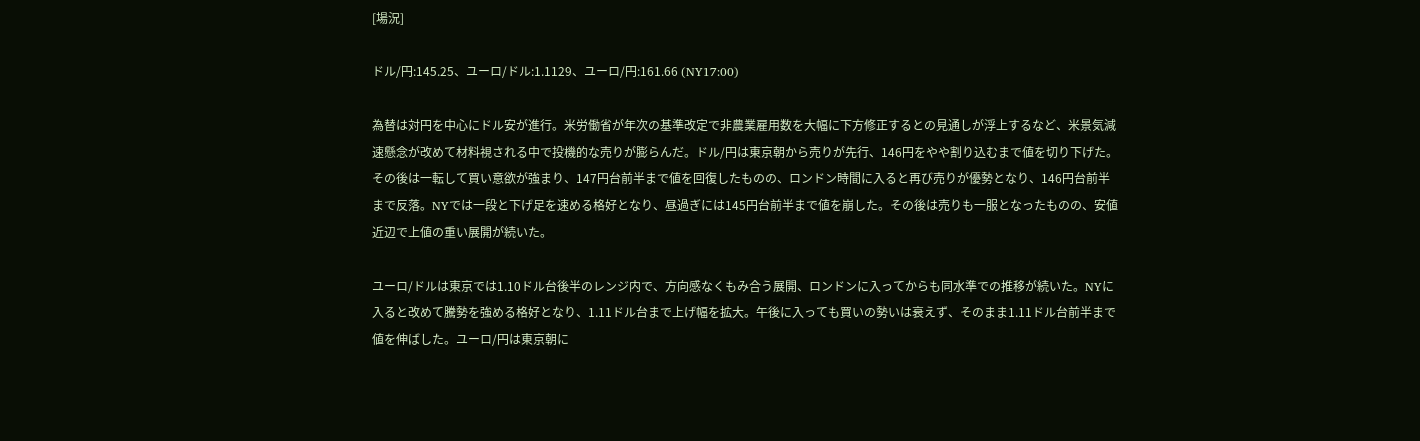[場況]

ドル/円:145.25、ユーロ/ドル:1.1129、ユーロ/円:161.66 (NY17:00)

為替は対円を中心にドル安が進行。米労働省が年次の基準改定で非農業雇用数を大幅に下方修正するとの見通しが浮上するなど、米景気減速懸念が改めて材料視される中で投機的な売りが膨らんだ。ドル/円は東京朝から売りが先行、146円をやや割り込むまで値を切り下げた。その後は一転して買い意欲が強まり、147円台前半まで値を回復したものの、ロンドン時間に入ると再び売りが優勢となり、146円台前半まで反落。NYでは一段と下げ足を速める格好となり、昼過ぎには145円台前半まで値を崩した。その後は売りも一服となったものの、安値近辺で上値の重い展開が続いた。

ユーロ/ドルは東京では1.10ドル台後半のレンジ内で、方向感なくもみ合う展開、ロンドンに入ってからも同水準での推移が続いた。NYに入ると改めて騰勢を強める格好となり、1.11ドル台まで上げ幅を拡大。午後に入っても買いの勢いは衰えず、そのまま1.11ドル台前半まで値を伸ばした。ユーロ/円は東京朝に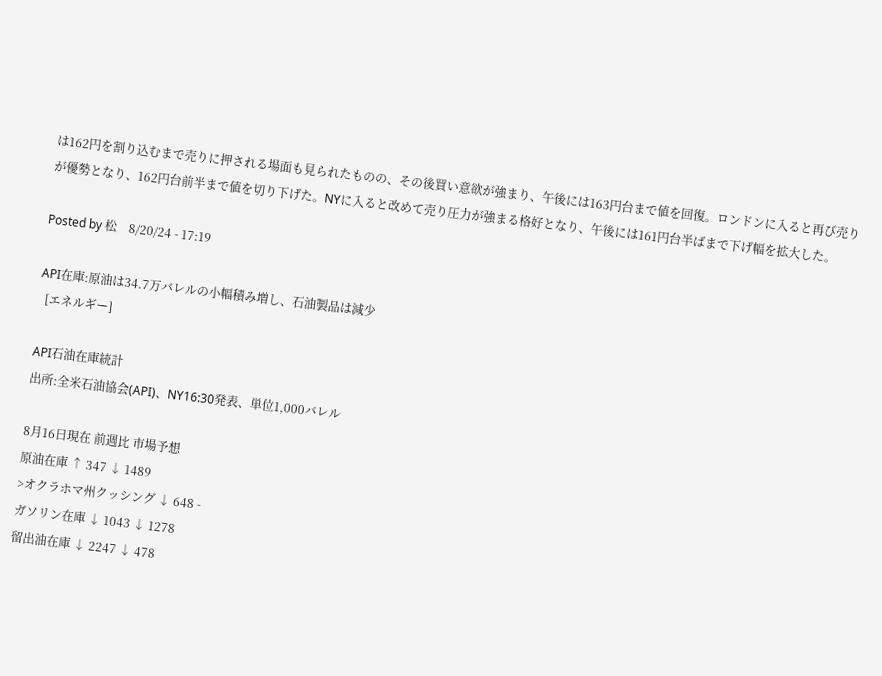は162円を割り込むまで売りに押される場面も見られたものの、その後買い意欲が強まり、午後には163円台まで値を回復。ロンドンに入ると再び売りが優勢となり、162円台前半まで値を切り下げた。NYに入ると改めて売り圧力が強まる格好となり、午後には161円台半ばまで下げ幅を拡大した。

Posted by 松    8/20/24 - 17:19

API在庫:原油は34.7万バレルの小幅積み増し、石油製品は減少
  [エネルギー]

API石油在庫統計
出所:全米石油協会(API)、NY16:30発表、単位1,000バレル

8月16日現在 前週比 市場予想
原油在庫 ↑ 347 ↓ 1489
>オクラホマ州クッシング ↓ 648 -
ガソリン在庫 ↓ 1043 ↓ 1278
留出油在庫 ↓ 2247 ↓ 478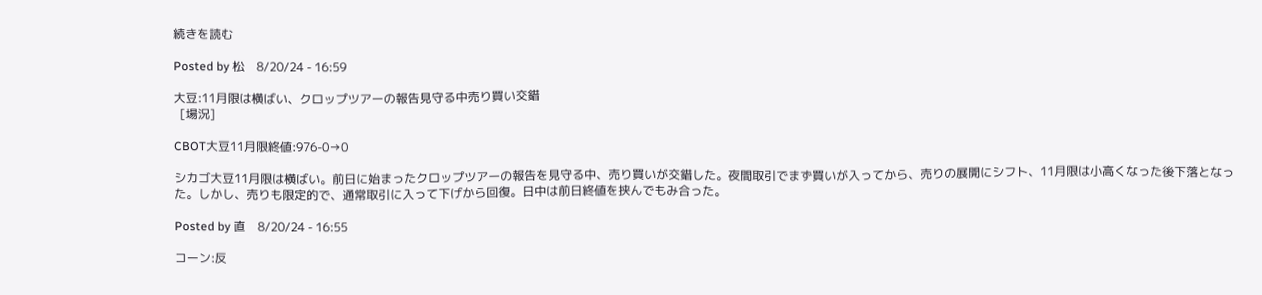続きを読む

Posted by 松    8/20/24 - 16:59

大豆:11月限は横ばい、クロップツアーの報告見守る中売り買い交錯
  [場況]

CBOT大豆11月限終値:976-0→0

シカゴ大豆11月限は横ばい。前日に始まったクロップツアーの報告を見守る中、売り買いが交錯した。夜間取引でまず買いが入ってから、売りの展開にシフト、11月限は小高くなった後下落となった。しかし、売りも限定的で、通常取引に入って下げから回復。日中は前日終値を挟んでもみ合った。

Posted by 直    8/20/24 - 16:55

コーン:反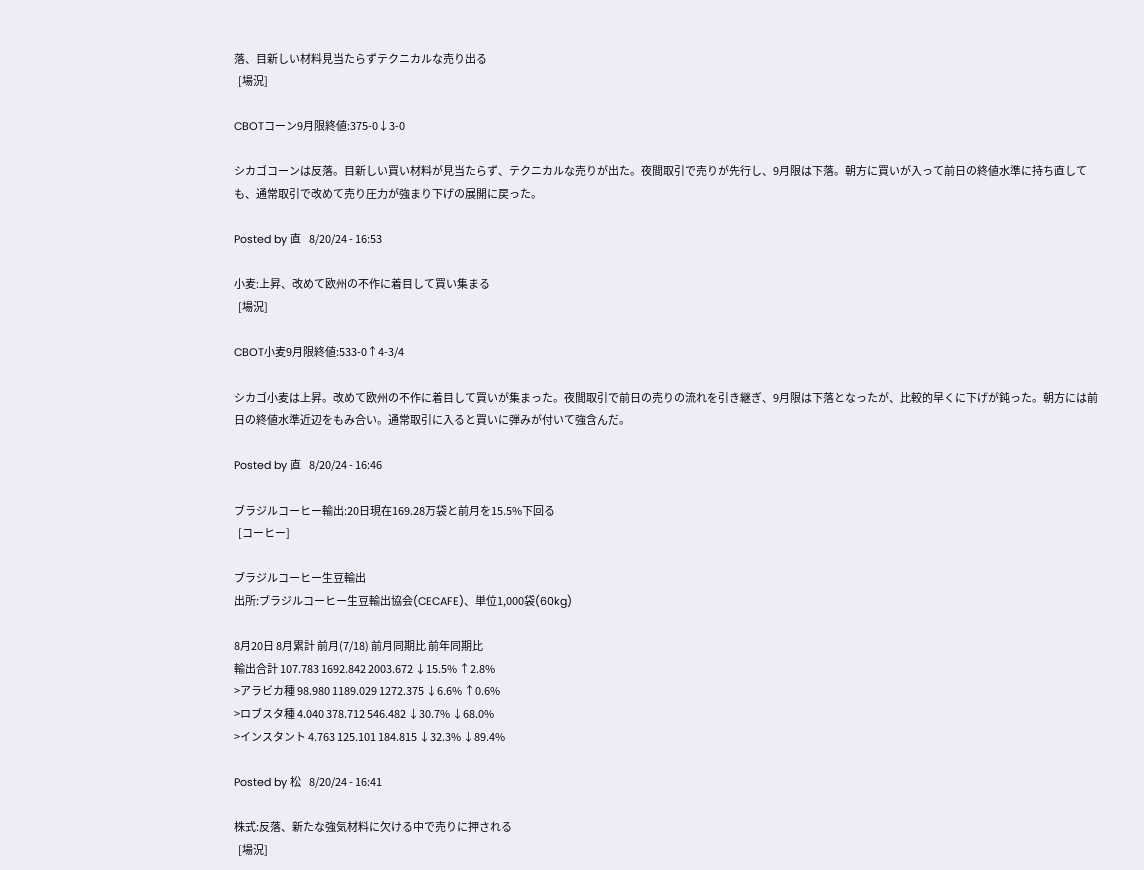落、目新しい材料見当たらずテクニカルな売り出る
  [場況]

CBOTコーン9月限終値:375-0↓3-0

シカゴコーンは反落。目新しい買い材料が見当たらず、テクニカルな売りが出た。夜間取引で売りが先行し、9月限は下落。朝方に買いが入って前日の終値水準に持ち直しても、通常取引で改めて売り圧力が強まり下げの展開に戻った。

Posted by 直    8/20/24 - 16:53

小麦:上昇、改めて欧州の不作に着目して買い集まる
  [場況]

CBOT小麦9月限終値:533-0↑4-3/4

シカゴ小麦は上昇。改めて欧州の不作に着目して買いが集まった。夜間取引で前日の売りの流れを引き継ぎ、9月限は下落となったが、比較的早くに下げが鈍った。朝方には前日の終値水準近辺をもみ合い。通常取引に入ると買いに弾みが付いて強含んだ。

Posted by 直    8/20/24 - 16:46

ブラジルコーヒー輸出:20日現在169.28万袋と前月を15.5%下回る
  [コーヒー]

ブラジルコーヒー生豆輸出
出所:ブラジルコーヒー生豆輸出協会(CECAFE)、単位1,000袋(60kg)

8月20日 8月累計 前月(7/18) 前月同期比 前年同期比
輸出合計 107.783 1692.842 2003.672 ↓15.5% ↑2.8%
>アラビカ種 98.980 1189.029 1272.375 ↓6.6% ↑0.6%
>ロブスタ種 4.040 378.712 546.482 ↓30.7% ↓68.0%
>インスタント 4.763 125.101 184.815 ↓32.3% ↓89.4%

Posted by 松    8/20/24 - 16:41

株式:反落、新たな強気材料に欠ける中で売りに押される
  [場況]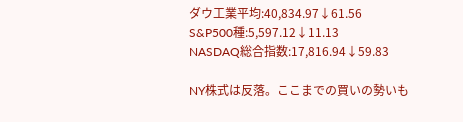ダウ工業平均:40,834.97↓61.56
S&P500種:5,597.12↓11.13
NASDAQ総合指数:17,816.94↓59.83

NY株式は反落。ここまでの買いの勢いも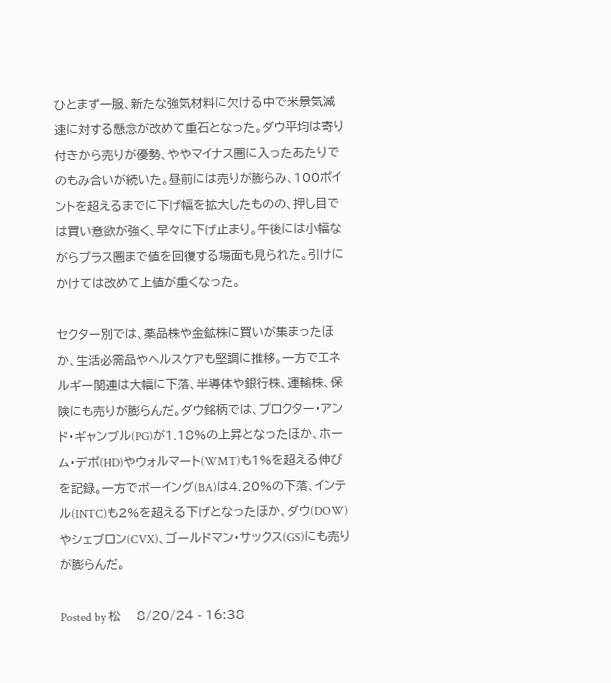ひとまず一服、新たな強気材料に欠ける中で米景気減速に対する懸念が改めて重石となった。ダウ平均は寄り付きから売りが優勢、ややマイナス圏に入ったあたりでのもみ合いが続いた。昼前には売りが膨らみ、100ポイントを超えるまでに下げ幅を拡大したものの、押し目では買い意欲が強く、早々に下げ止まり。午後には小幅ながらプラス圏まで値を回復する場面も見られた。引けにかけては改めて上値が重くなった。

セクター別では、薬品株や金鉱株に買いが集まったほか、生活必需品やヘルスケアも堅調に推移。一方でエネルギー関連は大幅に下落、半導体や銀行株、運輸株、保険にも売りが膨らんだ。ダウ銘柄では、プロクター・アンド・ギャンブル(PG)が1.18%の上昇となったほか、ホーム・デポ(HD)やウォルマート(WMT)も1%を超える伸びを記録。一方でボーイング(BA)は4.20%の下落、インテル(INTC)も2%を超える下げとなったほか、ダウ(DOW)やシェブロン(CVX)、ゴールドマン・サックス(GS)にも売りが膨らんだ。

Posted by 松    8/20/24 - 16:38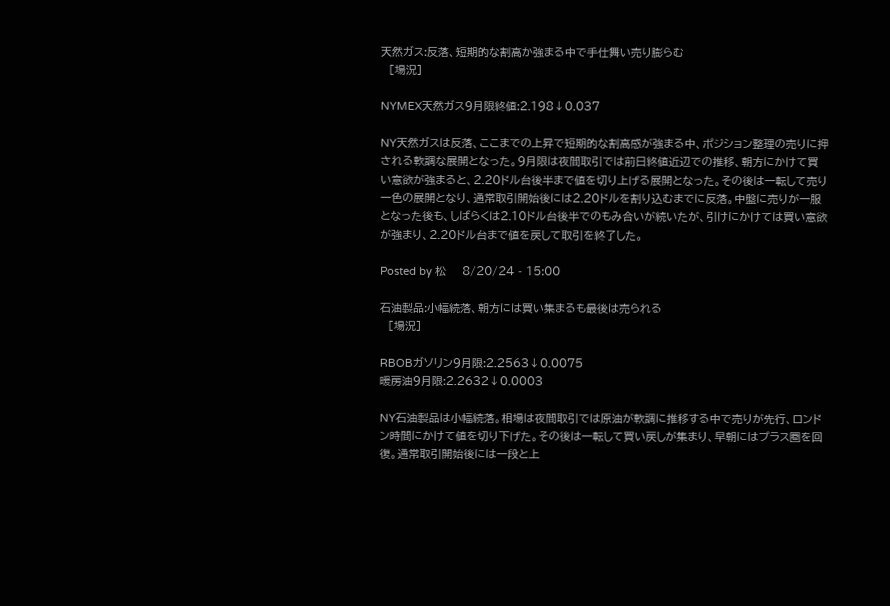天然ガス:反落、短期的な割高か強まる中で手仕舞い売り膨らむ
  [場況]

NYMEX天然ガス9月限終値:2.198↓0.037

NY天然ガスは反落、ここまでの上昇で短期的な割高感が強まる中、ポジション整理の売りに押される軟調な展開となった。9月限は夜間取引では前日終値近辺での推移、朝方にかけて買い意欲が強まると、2.20ドル台後半まで値を切り上げる展開となった。その後は一転して売り一色の展開となり、通常取引開始後には2.20ドルを割り込むまでに反落。中盤に売りが一服となった後も、しばらくは2.10ドル台後半でのもみ合いが続いたが、引けにかけては買い意欲が強まり、2.20ドル台まで値を戻して取引を終了した。

Posted by 松    8/20/24 - 15:00

石油製品:小幅続落、朝方には買い集まるも最後は売られる
  [場況]

RBOBガソリン9月限:2.2563↓0.0075
暖房油9月限:2.2632↓0.0003

NY石油製品は小幅続落。相場は夜間取引では原油が軟調に推移する中で売りが先行、ロンドン時間にかけて値を切り下げた。その後は一転して買い戻しが集まり、早朝にはプラス圏を回復。通常取引開始後には一段と上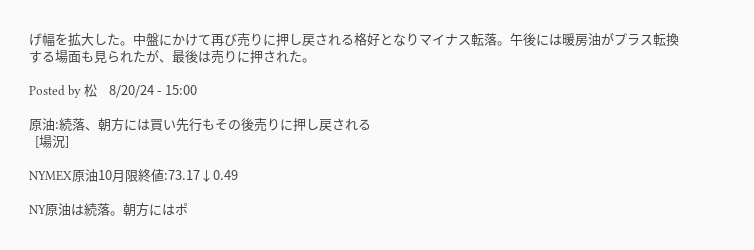げ幅を拡大した。中盤にかけて再び売りに押し戻される格好となりマイナス転落。午後には暖房油がプラス転換する場面も見られたが、最後は売りに押された。

Posted by 松    8/20/24 - 15:00

原油:続落、朝方には買い先行もその後売りに押し戻される
  [場況]

NYMEX原油10月限終値:73.17↓0.49

NY原油は続落。朝方にはポ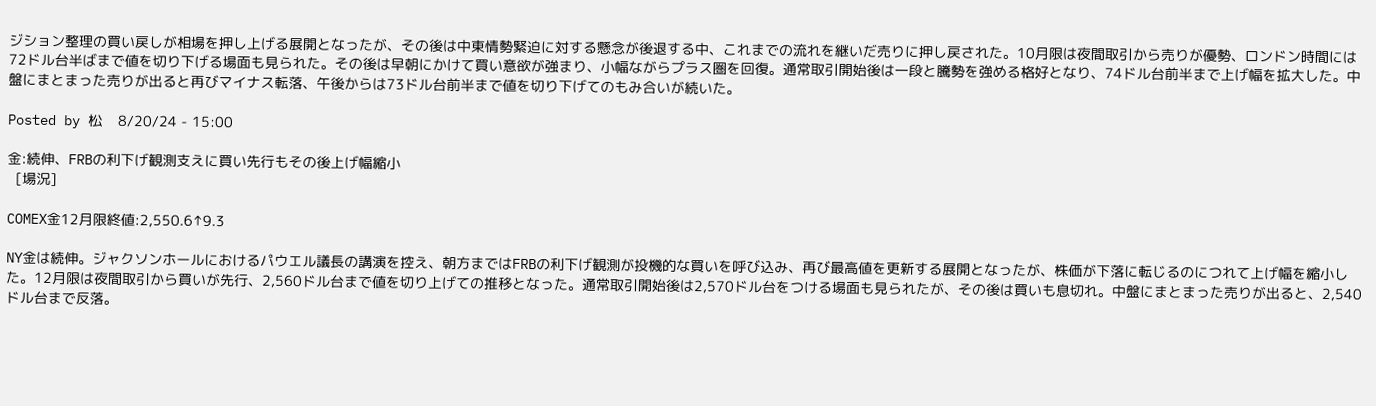ジション整理の買い戻しが相場を押し上げる展開となったが、その後は中東情勢緊迫に対する懸念が後退する中、これまでの流れを継いだ売りに押し戻された。10月限は夜間取引から売りが優勢、ロンドン時間には72ドル台半ばまで値を切り下げる場面も見られた。その後は早朝にかけて買い意欲が強まり、小幅ながらプラス圏を回復。通常取引開始後は一段と騰勢を強める格好となり、74ドル台前半まで上げ幅を拡大した。中盤にまとまった売りが出ると再びマイナス転落、午後からは73ドル台前半まで値を切り下げてのもみ合いが続いた。

Posted by 松    8/20/24 - 15:00

金:続伸、FRBの利下げ観測支えに買い先行もその後上げ幅縮小
  [場況]

COMEX金12月限終値:2,550.6↑9.3

NY金は続伸。ジャクソンホールにおけるパウエル議長の講演を控え、朝方まではFRBの利下げ観測が投機的な買いを呼び込み、再び最高値を更新する展開となったが、株価が下落に転じるのにつれて上げ幅を縮小した。12月限は夜間取引から買いが先行、2,560ドル台まで値を切り上げての推移となった。通常取引開始後は2,570ドル台をつける場面も見られたが、その後は買いも息切れ。中盤にまとまった売りが出ると、2,540ドル台まで反落。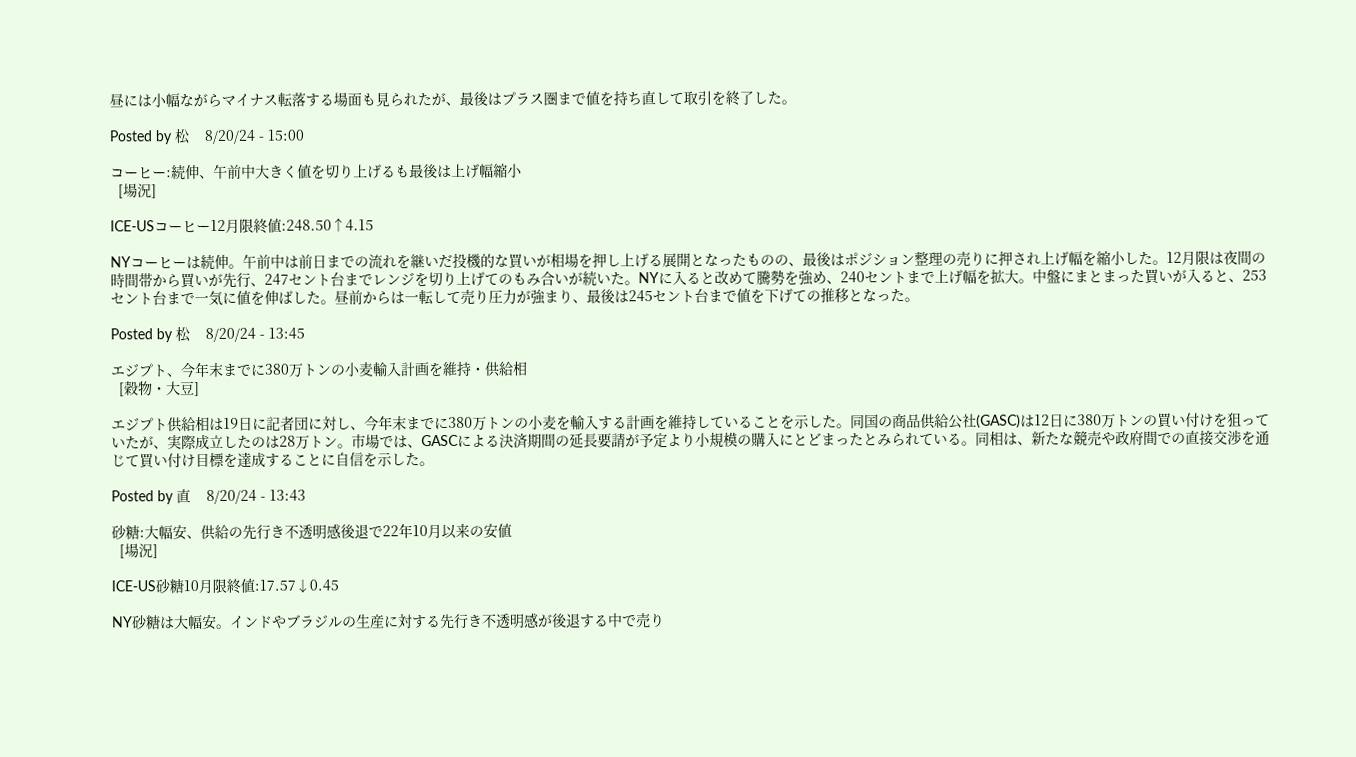昼には小幅ながらマイナス転落する場面も見られたが、最後はプラス圏まで値を持ち直して取引を終了した。

Posted by 松    8/20/24 - 15:00

コーヒー:続伸、午前中大きく値を切り上げるも最後は上げ幅縮小
  [場況]

ICE-USコーヒー12月限終値:248.50↑4.15

NYコーヒーは続伸。午前中は前日までの流れを継いだ投機的な買いが相場を押し上げる展開となったものの、最後はポジション整理の売りに押され上げ幅を縮小した。12月限は夜間の時間帯から買いが先行、247セント台までレンジを切り上げてのもみ合いが続いた。NYに入ると改めて騰勢を強め、240セントまで上げ幅を拡大。中盤にまとまった買いが入ると、253セント台まで一気に値を伸ばした。昼前からは一転して売り圧力が強まり、最後は245セント台まで値を下げての推移となった。

Posted by 松    8/20/24 - 13:45

エジプト、今年末までに380万トンの小麦輸入計画を維持・供給相
  [穀物・大豆]

エジプト供給相は19日に記者団に対し、今年末までに380万トンの小麦を輸入する計画を維持していることを示した。同国の商品供給公社(GASC)は12日に380万トンの買い付けを狙っていたが、実際成立したのは28万トン。市場では、GASCによる決済期間の延長要請が予定より小規模の購入にとどまったとみられている。同相は、新たな競売や政府間での直接交渉を通じて買い付け目標を達成することに自信を示した。

Posted by 直    8/20/24 - 13:43

砂糖:大幅安、供給の先行き不透明感後退で22年10月以来の安値
  [場況]

ICE-US砂糖10月限終値:17.57↓0.45

NY砂糖は大幅安。インドやブラジルの生産に対する先行き不透明感が後退する中で売り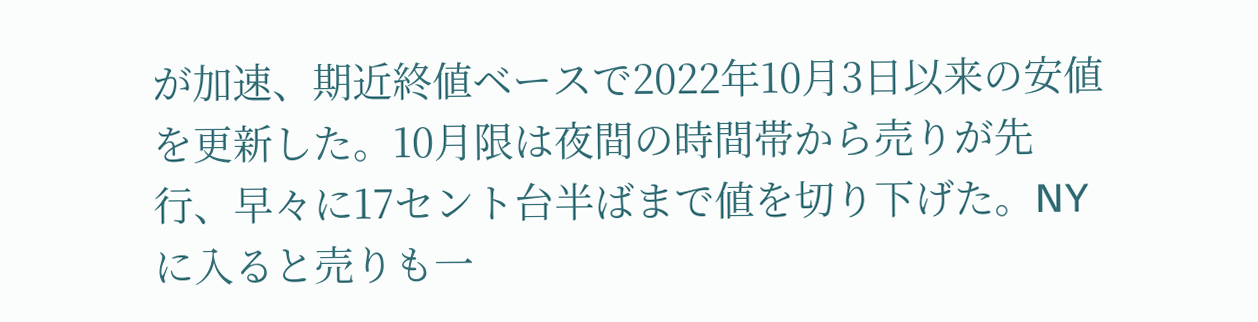が加速、期近終値ベースで2022年10月3日以来の安値を更新した。10月限は夜間の時間帯から売りが先行、早々に17セント台半ばまで値を切り下げた。NYに入ると売りも一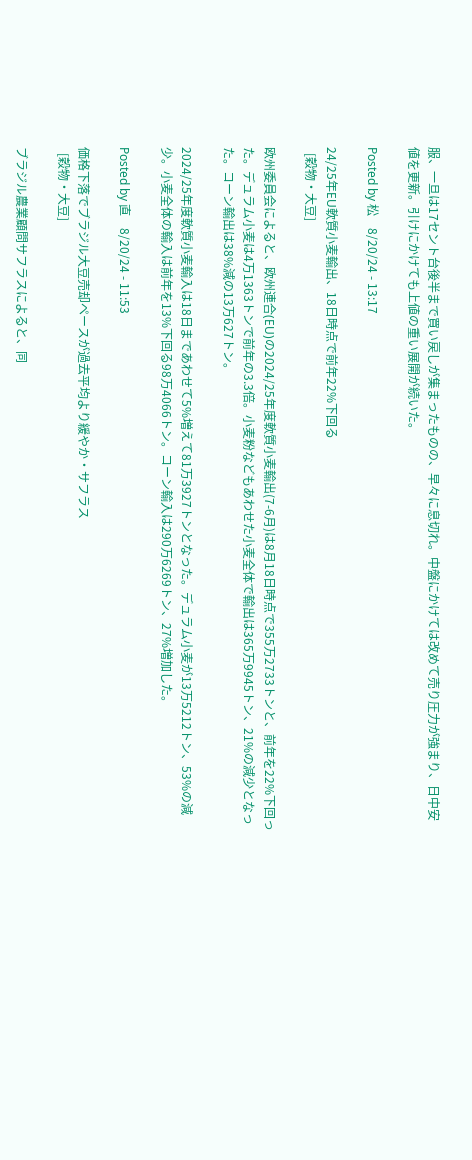服、一旦は17セント台後半まで買い戻しが集まったものの、早々に息切れ。中盤にかけては改めて売り圧力が強まり、日中安値を更新。引けにかけても上値の重い展開が続いた。

Posted by 松    8/20/24 - 13:17

24/25年EU軟質小麦輸出、18日時点で前年22%下回る
  [穀物・大豆]

欧州委員会によると、欧州連合(EU)の2024/25年度軟質小麦輸出(7-6月)は8月18日時点で355万2733トンと、前年を22%下回った。デュラム小麦は4万1363トンで前年の3.3倍。小麦粉などもあわせた小麦全体で輸出は365万9945トン、21%の減少となった。コーン輸出は38%減の13万627トン。

2024/25年度軟質小麦輸入は18日まであわせて5%増えて81万3927トンとなった。デュラム小麦が13万5212トン、53%の減少。小麦全体の輸入は前年を13%下回る98万4066トン。コーン輸入は290万6269トン、27%増加した。

Posted by 直    8/20/24 - 11:53

価格下落でブラジル大豆売却ペースが過去平均より緩やか・サフラス
  [穀物・大豆]

ブラジル農業顧問サフラスによると、同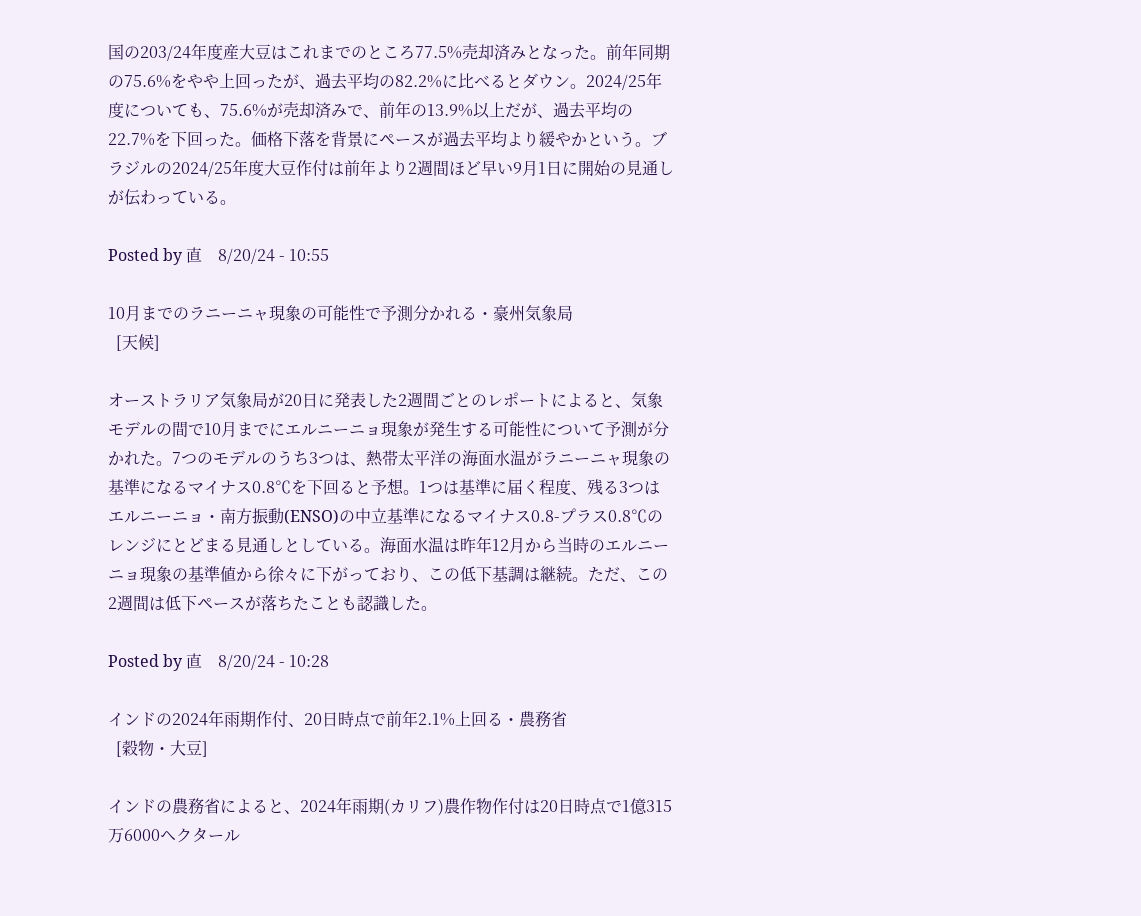国の203/24年度産大豆はこれまでのところ77.5%売却済みとなった。前年同期の75.6%をやや上回ったが、過去平均の82.2%に比べるとダウン。2024/25年度についても、75.6%が売却済みで、前年の13.9%以上だが、過去平均の22.7%を下回った。価格下落を背景にペースが過去平均より緩やかという。ブラジルの2024/25年度大豆作付は前年より2週間ほど早い9月1日に開始の見通しが伝わっている。

Posted by 直    8/20/24 - 10:55

10月までのラニーニャ現象の可能性で予測分かれる・豪州気象局
  [天候]

オーストラリア気象局が20日に発表した2週間ごとのレポートによると、気象モデルの間で10月までにエルニーニョ現象が発生する可能性について予測が分かれた。7つのモデルのうち3つは、熱帯太平洋の海面水温がラニーニャ現象の基準になるマイナス0.8℃を下回ると予想。1つは基準に届く程度、残る3つはエルニーニョ・南方振動(ENSO)の中立基準になるマイナス0.8-プラス0.8℃のレンジにとどまる見通しとしている。海面水温は昨年12月から当時のエルニーニョ現象の基準値から徐々に下がっており、この低下基調は継続。ただ、この2週間は低下ペースが落ちたことも認識した。

Posted by 直    8/20/24 - 10:28

インドの2024年雨期作付、20日時点で前年2.1%上回る・農務省
  [穀物・大豆]

インドの農務省によると、2024年雨期(カリフ)農作物作付は20日時点で1億315万6000ヘクタール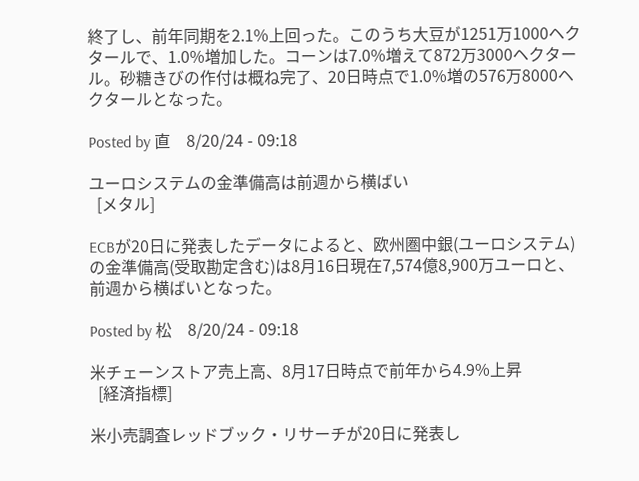終了し、前年同期を2.1%上回った。このうち大豆が1251万1000ヘクタールで、1.0%増加した。コーンは7.0%増えて872万3000ヘクタール。砂糖きびの作付は概ね完了、20日時点で1.0%増の576万8000ヘクタールとなった。

Posted by 直    8/20/24 - 09:18

ユーロシステムの金準備高は前週から横ばい
  [メタル]

ECBが20日に発表したデータによると、欧州圏中銀(ユーロシステム)の金準備高(受取勘定含む)は8月16日現在7,574億8,900万ユーロと、前週から横ばいとなった。

Posted by 松    8/20/24 - 09:18

米チェーンストア売上高、8月17日時点で前年から4.9%上昇
  [経済指標]

米小売調査レッドブック・リサーチが20日に発表し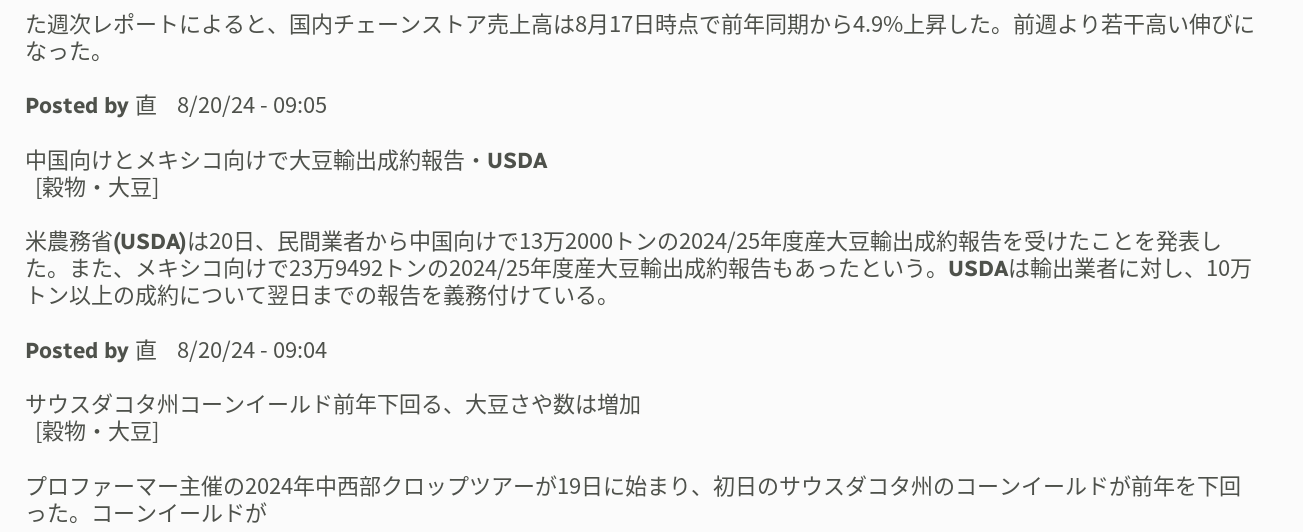た週次レポートによると、国内チェーンストア売上高は8月17日時点で前年同期から4.9%上昇した。前週より若干高い伸びになった。

Posted by 直    8/20/24 - 09:05

中国向けとメキシコ向けで大豆輸出成約報告・USDA
  [穀物・大豆]

米農務省(USDA)は20日、民間業者から中国向けで13万2000トンの2024/25年度産大豆輸出成約報告を受けたことを発表した。また、メキシコ向けで23万9492トンの2024/25年度産大豆輸出成約報告もあったという。USDAは輸出業者に対し、10万トン以上の成約について翌日までの報告を義務付けている。

Posted by 直    8/20/24 - 09:04

サウスダコタ州コーンイールド前年下回る、大豆さや数は増加
  [穀物・大豆]

プロファーマー主催の2024年中西部クロップツアーが19日に始まり、初日のサウスダコタ州のコーンイールドが前年を下回った。コーンイールドが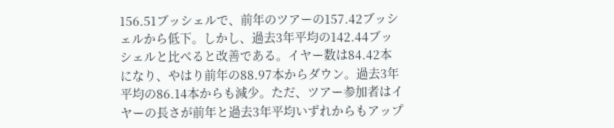156.51ブッシェルで、前年のツアーの157.42ブッシェルから低下。しかし、過去3年平均の142.44ブッシェルと比べると改善である。イヤー数は84.42本になり、やはり前年の88.97本からダウン。過去3年平均の86.14本からも減少。ただ、ツアー参加者はイヤーの長さが前年と過去3年平均いずれからもアップ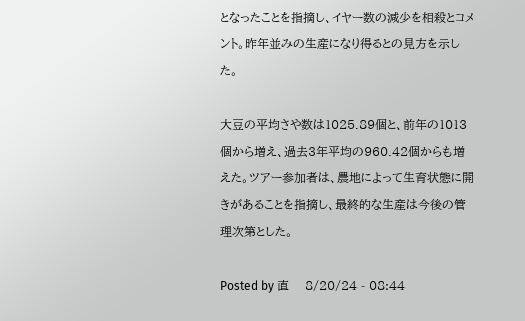となったことを指摘し、イヤー数の減少を相殺とコメント。昨年並みの生産になり得るとの見方を示した。

大豆の平均さや数は1025.89個と、前年の1013個から増え、過去3年平均の960.42個からも増えた。ツアー参加者は、農地によって生育状態に開きがあることを指摘し、最終的な生産は今後の管理次第とした。

Posted by 直    8/20/24 - 08:44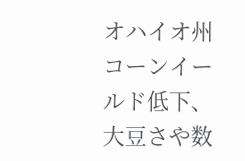オハイオ州コーンイールド低下、大豆さや数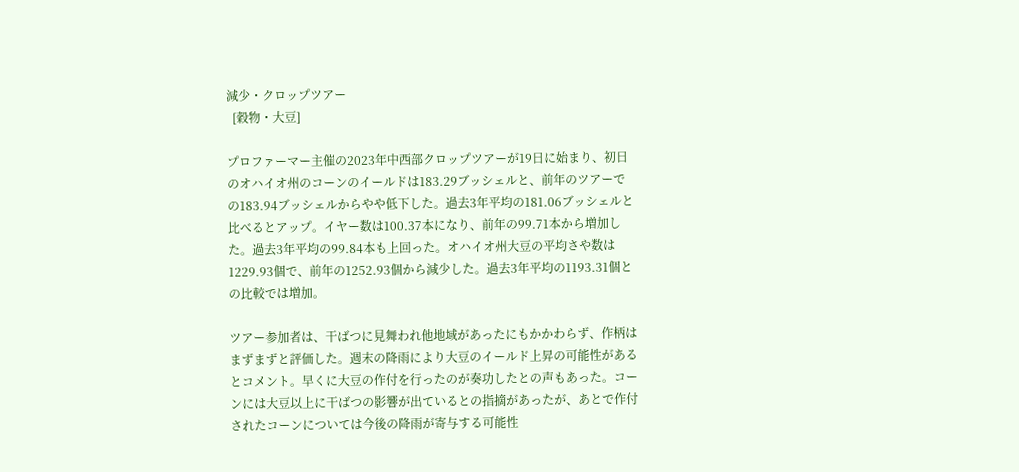減少・クロップツアー
  [穀物・大豆]

プロファーマー主催の2023年中西部クロップツアーが19日に始まり、初日のオハイオ州のコーンのイールドは183.29ブッシェルと、前年のツアーでの183.94ブッシェルからやや低下した。過去3年平均の181.06ブッシェルと比べるとアップ。イヤー数は100.37本になり、前年の99.71本から増加した。過去3年平均の99.84本も上回った。オハイオ州大豆の平均さや数は1229.93個で、前年の1252.93個から減少した。過去3年平均の1193.31個との比較では増加。

ツアー参加者は、干ばつに見舞われ他地域があったにもかかわらず、作柄はまずまずと評価した。週末の降雨により大豆のイールド上昇の可能性があるとコメント。早くに大豆の作付を行ったのが奏功したとの声もあった。コーンには大豆以上に干ばつの影響が出ているとの指摘があったが、あとで作付されたコーンについては今後の降雨が寄与する可能性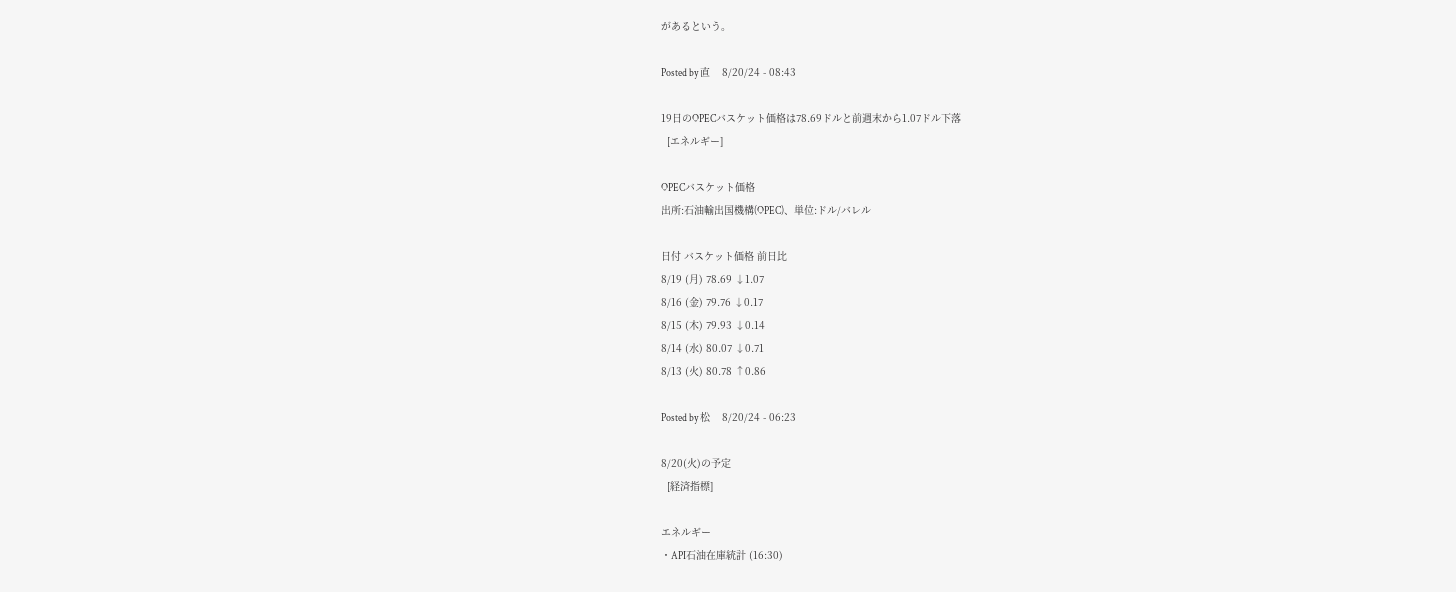があるという。

Posted by 直    8/20/24 - 08:43

19日のOPECバスケット価格は78.69ドルと前週末から1.07ドル下落
  [エネルギー]

OPECバスケット価格
出所:石油輸出国機構(OPEC)、単位:ドル/バレル

日付 バスケット価格 前日比
8/19 (月) 78.69 ↓1.07
8/16 (金) 79.76 ↓0.17
8/15 (木) 79.93 ↓0.14
8/14 (水) 80.07 ↓0.71
8/13 (火) 80.78 ↑0.86

Posted by 松    8/20/24 - 06:23

8/20(火)の予定
  [経済指標]

エネルギー
・API石油在庫統計 (16:30)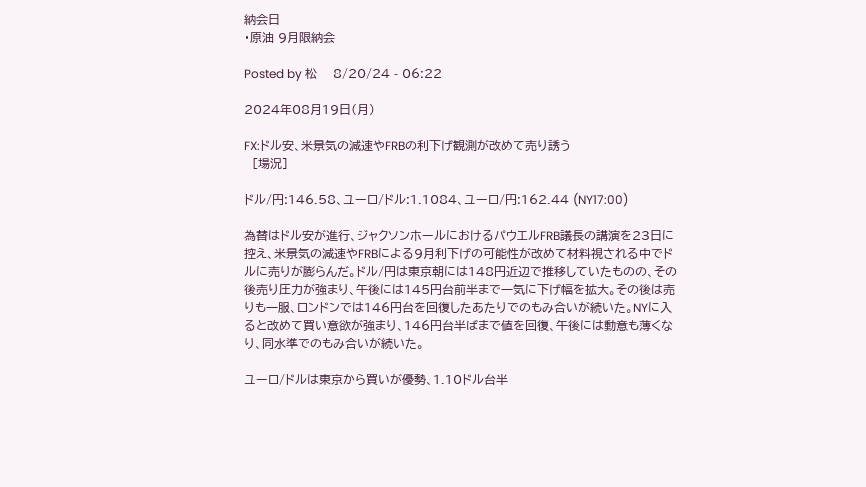納会日
・原油 9月限納会

Posted by 松    8/20/24 - 06:22

2024年08月19日(月)

FX:ドル安、米景気の減速やFRBの利下げ観測が改めて売り誘う
  [場況]

ドル/円:146.58、ユーロ/ドル:1.1084、ユーロ/円:162.44 (NY17:00)

為替はドル安が進行、ジャクソンホールにおけるパウエルFRB議長の講演を23日に控え、米景気の減速やFRBによる9月利下げの可能性が改めて材料視される中でドルに売りが膨らんだ。ドル/円は東京朝には148円近辺で推移していたものの、その後売り圧力が強まり、午後には145円台前半まで一気に下げ幅を拡大。その後は売りも一服、ロンドンでは146円台を回復したあたりでのもみ合いが続いた。NYに入ると改めて買い意欲が強まり、146円台半ばまで値を回復、午後には動意も薄くなり、同水準でのもみ合いが続いた。

ユーロ/ドルは東京から買いが優勢、1.10ドル台半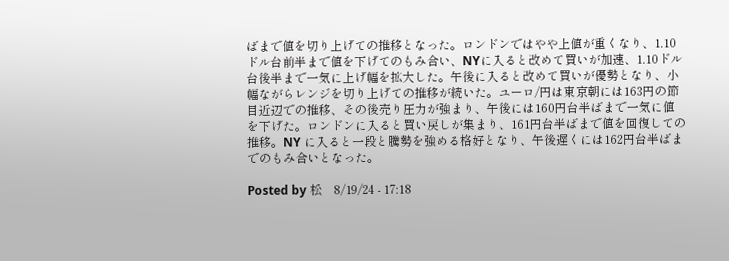ばまで値を切り上げての推移となった。ロンドンではやや上値が重くなり、1.10ドル台前半まで値を下げてのもみ合い、NYに入ると改めて買いが加速、1.10ドル台後半まで一気に上げ幅を拡大した。午後に入ると改めて買いが優勢となり、小幅ながらレンジを切り上げての推移が続いた。ユーロ/円は東京朝には163円の節目近辺での推移、その後売り圧力が強まり、午後には160円台半ばまで一気に値を下げた。ロンドンに入ると買い戻しが集まり、161円台半ばまで値を回復しての推移。NY に入ると一段と騰勢を強める格好となり、午後遅くには162円台半ばまでのもみ合いとなった。

Posted by 松    8/19/24 - 17:18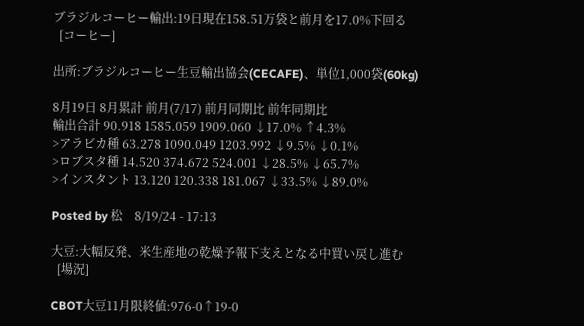ブラジルコーヒー輸出:19日現在158.51万袋と前月を17.0%下回る
  [コーヒー]

出所:ブラジルコーヒー生豆輸出協会(CECAFE)、単位1,000袋(60kg)

8月19日 8月累計 前月(7/17) 前月同期比 前年同期比
輸出合計 90.918 1585.059 1909.060 ↓17.0% ↑4.3%
>アラビカ種 63.278 1090.049 1203.992 ↓9.5% ↓0.1%
>ロブスタ種 14.520 374.672 524.001 ↓28.5% ↓65.7%
>インスタント 13.120 120.338 181.067 ↓33.5% ↓89.0%

Posted by 松    8/19/24 - 17:13

大豆:大幅反発、米生産地の乾燥予報下支えとなる中買い戻し進む
  [場況]

CBOT大豆11月限終値:976-0↑19-0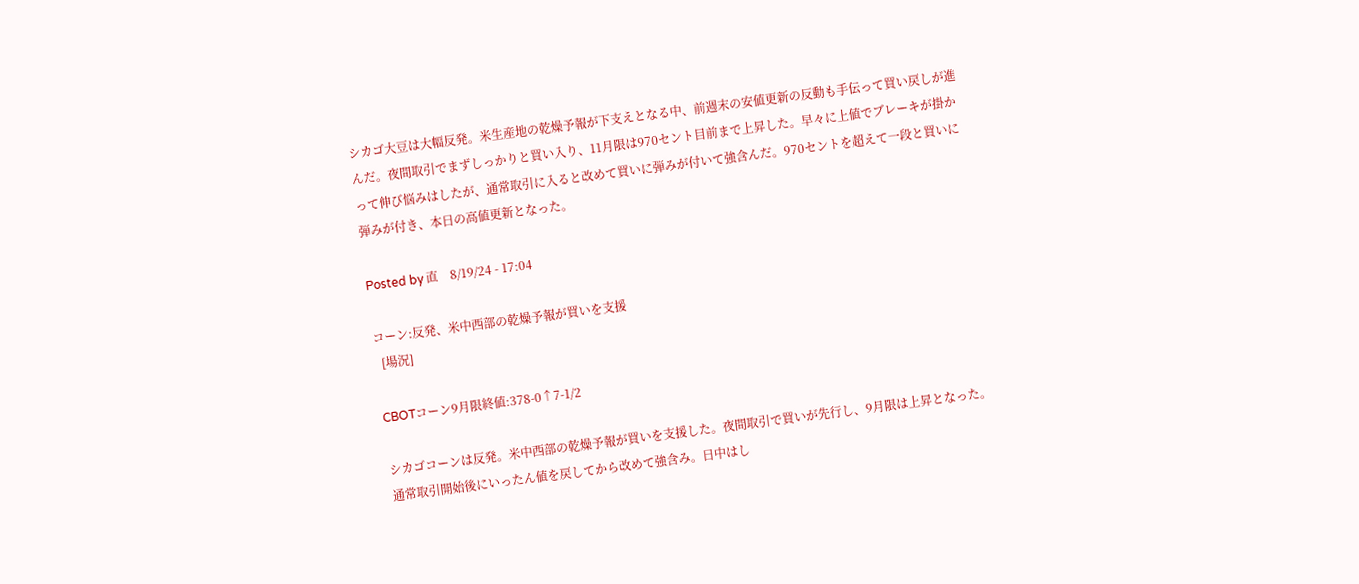シカゴ大豆は大幅反発。米生産地の乾燥予報が下支えとなる中、前週末の安値更新の反動も手伝って買い戻しが進んだ。夜間取引でまずしっかりと買い入り、11月限は970セント目前まで上昇した。早々に上値でブレーキが掛かって伸び悩みはしたが、通常取引に入ると改めて買いに弾みが付いて強含んだ。970セントを超えて一段と買いに弾みが付き、本日の高値更新となった。

Posted by 直    8/19/24 - 17:04

コーン:反発、米中西部の乾燥予報が買いを支援
  [場況]

CBOTコーン9月限終値:378-0↑7-1/2

シカゴコーンは反発。米中西部の乾燥予報が買いを支援した。夜間取引で買いが先行し、9月限は上昇となった。通常取引開始後にいったん値を戻してから改めて強含み。日中はし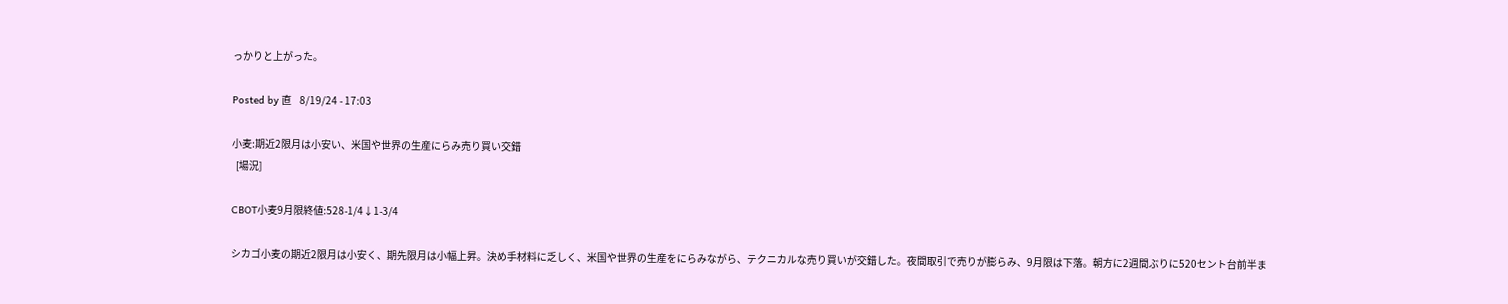っかりと上がった。

Posted by 直    8/19/24 - 17:03

小麦:期近2限月は小安い、米国や世界の生産にらみ売り買い交錯
  [場況]

CBOT小麦9月限終値:528-1/4↓1-3/4

シカゴ小麦の期近2限月は小安く、期先限月は小幅上昇。決め手材料に乏しく、米国や世界の生産をにらみながら、テクニカルな売り買いが交錯した。夜間取引で売りが膨らみ、9月限は下落。朝方に2週間ぶりに520セント台前半ま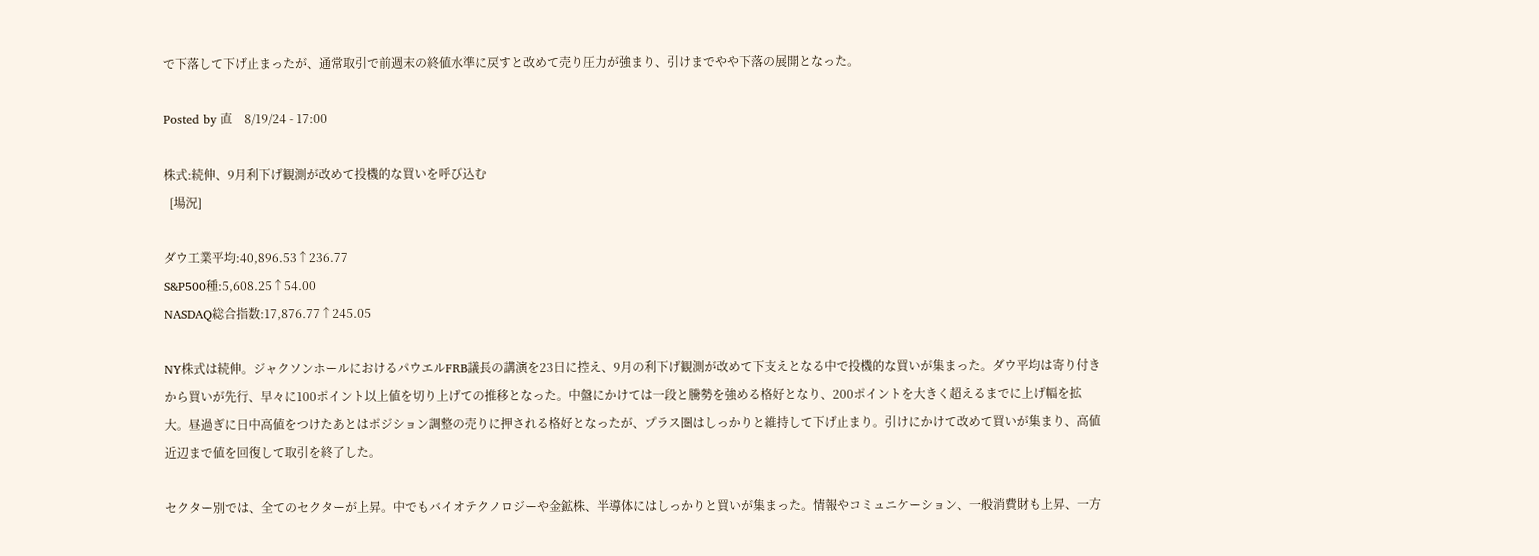で下落して下げ止まったが、通常取引で前週末の終値水準に戻すと改めて売り圧力が強まり、引けまでやや下落の展開となった。

Posted by 直    8/19/24 - 17:00

株式:続伸、9月利下げ観測が改めて投機的な買いを呼び込む
  [場況]

ダウ工業平均:40,896.53↑236.77
S&P500種:5,608.25↑54.00
NASDAQ総合指数:17,876.77↑245.05

NY株式は続伸。ジャクソンホールにおけるパウエルFRB議長の講演を23日に控え、9月の利下げ観測が改めて下支えとなる中で投機的な買いが集まった。ダウ平均は寄り付きから買いが先行、早々に100ポイント以上値を切り上げての推移となった。中盤にかけては一段と騰勢を強める格好となり、200ポイントを大きく超えるまでに上げ幅を拡大。昼過ぎに日中高値をつけたあとはポジション調整の売りに押される格好となったが、プラス圏はしっかりと維持して下げ止まり。引けにかけて改めて買いが集まり、高値近辺まで値を回復して取引を終了した。

セクター別では、全てのセクターが上昇。中でもバイオテクノロジーや金鉱株、半導体にはしっかりと買いが集まった。情報やコミュニケーション、一般消費財も上昇、一方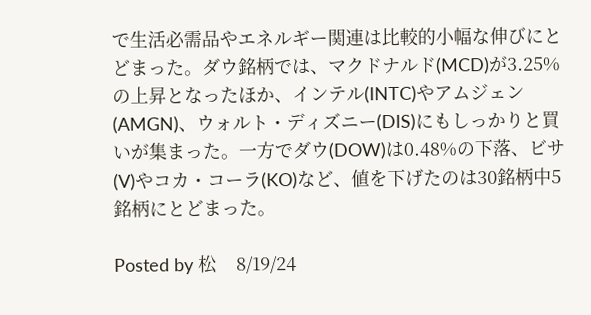で生活必需品やエネルギー関連は比較的小幅な伸びにとどまった。ダウ銘柄では、マクドナルド(MCD)が3.25%の上昇となったほか、インテル(INTC)やアムジェン(AMGN)、ウォルト・ディズニー(DIS)にもしっかりと買いが集まった。一方でダウ(DOW)は0.48%の下落、ビサ(V)やコカ・コーラ(KO)など、値を下げたのは30銘柄中5銘柄にとどまった。

Posted by 松    8/19/24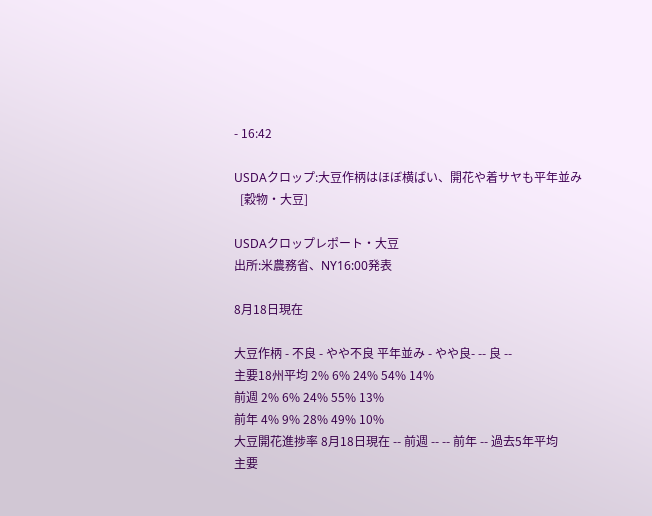- 16:42

USDAクロップ:大豆作柄はほぼ横ばい、開花や着サヤも平年並み
  [穀物・大豆]

USDAクロップレポート・大豆
出所:米農務省、NY16:00発表

8月18日現在

大豆作柄 - 不良 - やや不良 平年並み - やや良- -- 良 --
主要18州平均 2% 6% 24% 54% 14%
前週 2% 6% 24% 55% 13%
前年 4% 9% 28% 49% 10%
大豆開花進捗率 8月18日現在 -- 前週 -- -- 前年 -- 過去5年平均
主要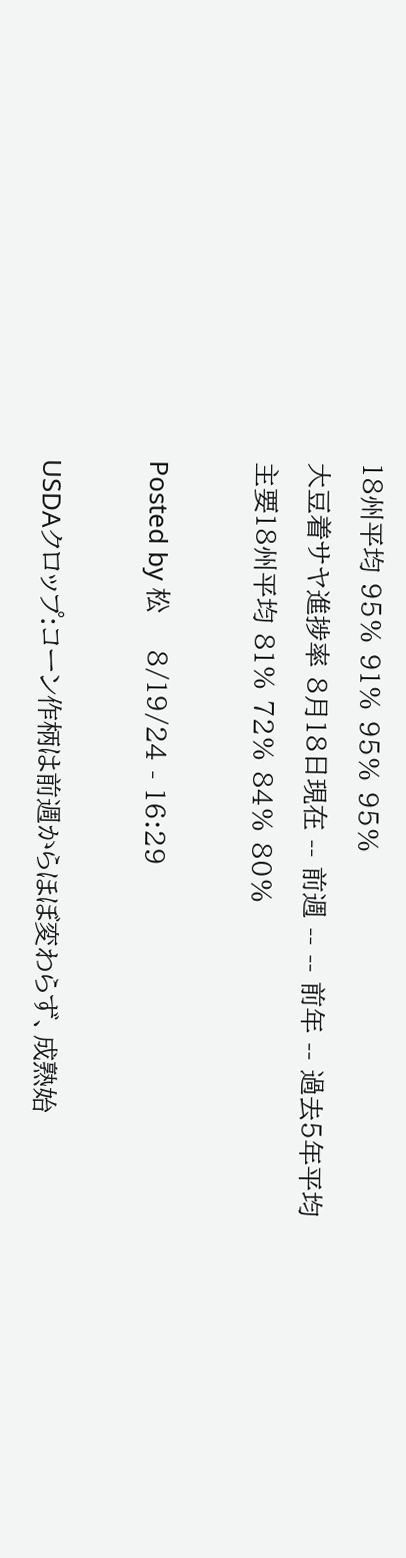18州平均 95% 91% 95% 95%
大豆着サヤ進捗率 8月18日現在 -- 前週 -- -- 前年 -- 過去5年平均
主要18州平均 81% 72% 84% 80%

Posted by 松    8/19/24 - 16:29

USDAクロップ:コーン作柄は前週からほぼ変わらず、成熟始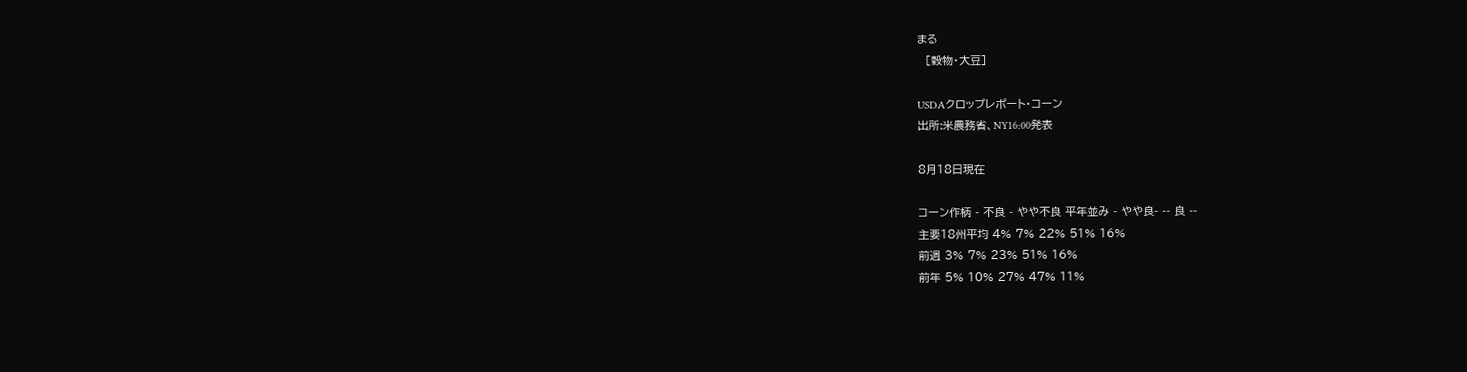まる
  [穀物・大豆]

USDAクロップレポート・コーン
出所:米農務省、NY16:00発表

8月18日現在

コーン作柄 - 不良 - やや不良 平年並み - やや良- -- 良 --
主要18州平均 4% 7% 22% 51% 16%
前週 3% 7% 23% 51% 16%
前年 5% 10% 27% 47% 11%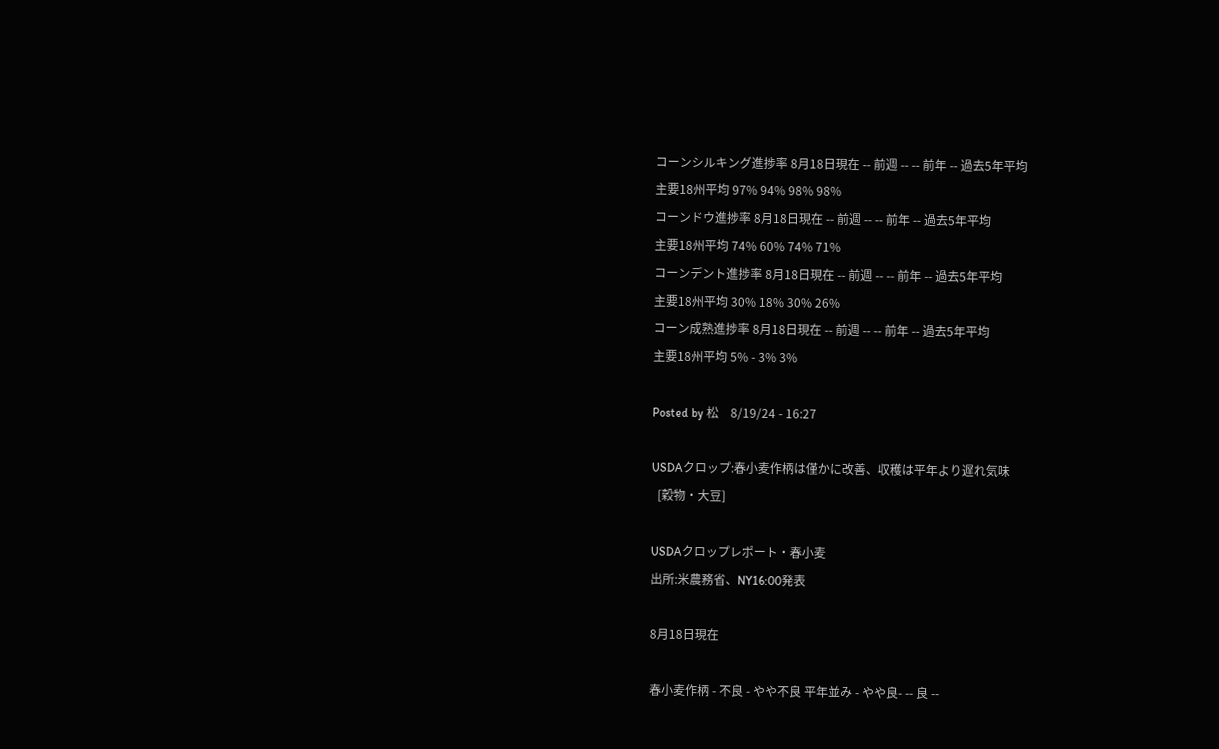コーンシルキング進捗率 8月18日現在 -- 前週 -- -- 前年 -- 過去5年平均
主要18州平均 97% 94% 98% 98%
コーンドウ進捗率 8月18日現在 -- 前週 -- -- 前年 -- 過去5年平均
主要18州平均 74% 60% 74% 71%
コーンデント進捗率 8月18日現在 -- 前週 -- -- 前年 -- 過去5年平均
主要18州平均 30% 18% 30% 26%
コーン成熟進捗率 8月18日現在 -- 前週 -- -- 前年 -- 過去5年平均
主要18州平均 5% - 3% 3%

Posted by 松    8/19/24 - 16:27

USDAクロップ:春小麦作柄は僅かに改善、収穫は平年より遅れ気味
  [穀物・大豆]

USDAクロップレポート・春小麦
出所:米農務省、NY16:00発表

8月18日現在

春小麦作柄 - 不良 - やや不良 平年並み - やや良- -- 良 --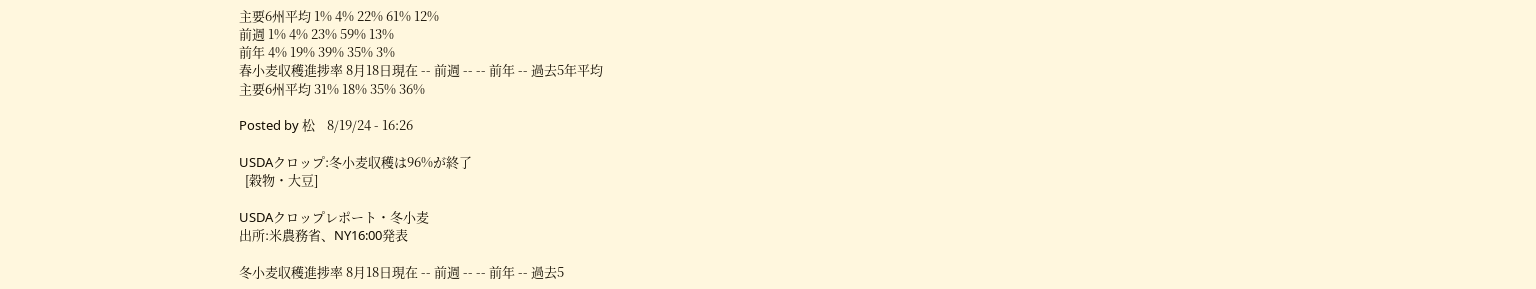主要6州平均 1% 4% 22% 61% 12%
前週 1% 4% 23% 59% 13%
前年 4% 19% 39% 35% 3%
春小麦収穫進捗率 8月18日現在 -- 前週 -- -- 前年 -- 過去5年平均
主要6州平均 31% 18% 35% 36%

Posted by 松    8/19/24 - 16:26

USDAクロップ:冬小麦収穫は96%が終了
  [穀物・大豆]

USDAクロップレポート・冬小麦
出所:米農務省、NY16:00発表

冬小麦収穫進捗率 8月18日現在 -- 前週 -- -- 前年 -- 過去5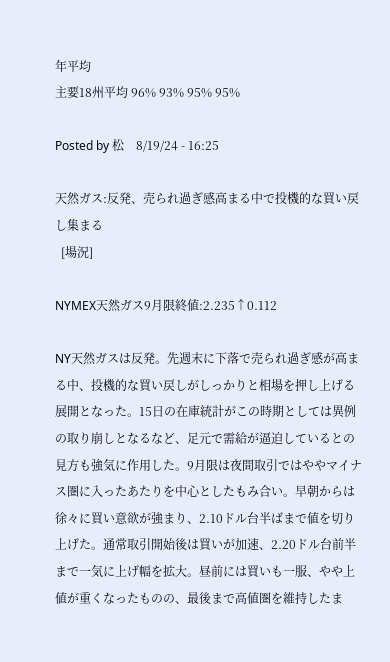年平均
主要18州平均 96% 93% 95% 95%

Posted by 松    8/19/24 - 16:25

天然ガス:反発、売られ過ぎ感高まる中で投機的な買い戻し集まる
  [場況]

NYMEX天然ガス9月限終値:2.235↑0.112

NY天然ガスは反発。先週末に下落で売られ過ぎ感が高まる中、投機的な買い戻しがしっかりと相場を押し上げる展開となった。15日の在庫統計がこの時期としては異例の取り崩しとなるなど、足元で需給が逼迫しているとの見方も強気に作用した。9月限は夜間取引ではややマイナス圏に入ったあたりを中心としたもみ合い。早朝からは徐々に買い意欲が強まり、2.10ドル台半ばまで値を切り上げた。通常取引開始後は買いが加速、2.20ドル台前半まで一気に上げ幅を拡大。昼前には買いも一服、やや上値が重くなったものの、最後まで高値圏を維持したま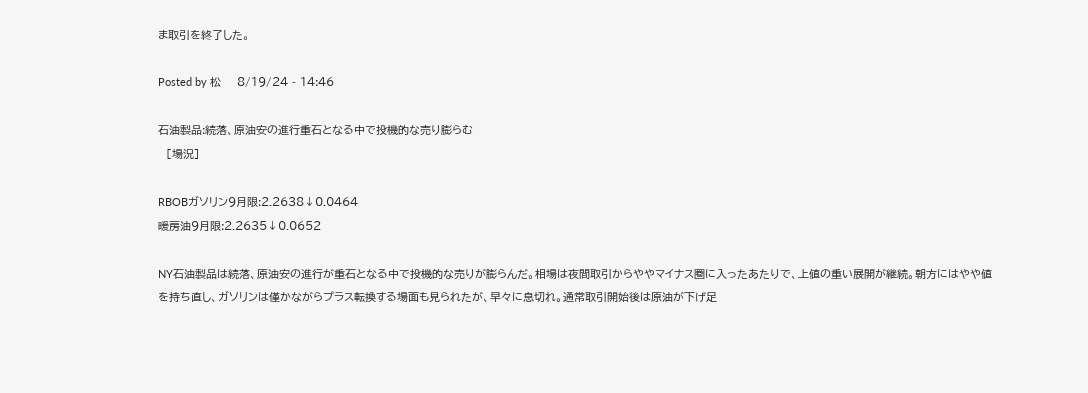ま取引を終了した。

Posted by 松    8/19/24 - 14:46

石油製品:続落、原油安の進行重石となる中で投機的な売り膨らむ
  [場況]

RBOBガソリン9月限:2.2638↓0.0464
暖房油9月限:2.2635↓0.0652

NY石油製品は続落、原油安の進行が重石となる中で投機的な売りが膨らんだ。相場は夜間取引からややマイナス圏に入ったあたりで、上値の重い展開が継続。朝方にはやや値を持ち直し、ガソリンは僅かながらプラス転換する場面も見られたが、早々に息切れ。通常取引開始後は原油が下げ足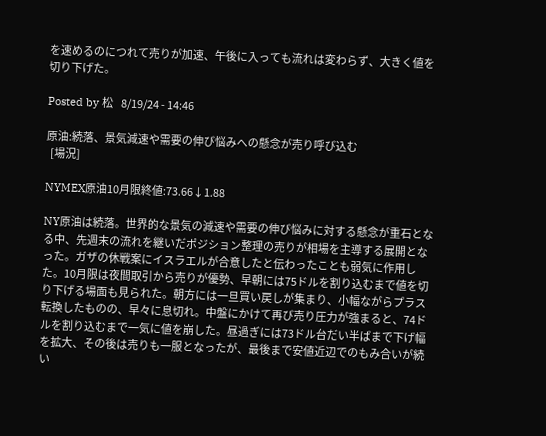を速めるのにつれて売りが加速、午後に入っても流れは変わらず、大きく値を切り下げた。

Posted by 松    8/19/24 - 14:46

原油:続落、景気減速や需要の伸び悩みへの懸念が売り呼び込む
  [場況]

NYMEX原油10月限終値:73.66↓1.88

NY原油は続落。世界的な景気の減速や需要の伸び悩みに対する懸念が重石となる中、先週末の流れを継いだポジション整理の売りが相場を主導する展開となった。ガザの休戦案にイスラエルが合意したと伝わったことも弱気に作用した。10月限は夜間取引から売りが優勢、早朝には75ドルを割り込むまで値を切り下げる場面も見られた。朝方には一旦買い戻しが集まり、小幅ながらプラス転換したものの、早々に息切れ。中盤にかけて再び売り圧力が強まると、74ドルを割り込むまで一気に値を崩した。昼過ぎには73ドル台だい半ばまで下げ幅を拡大、その後は売りも一服となったが、最後まで安値近辺でのもみ合いが続い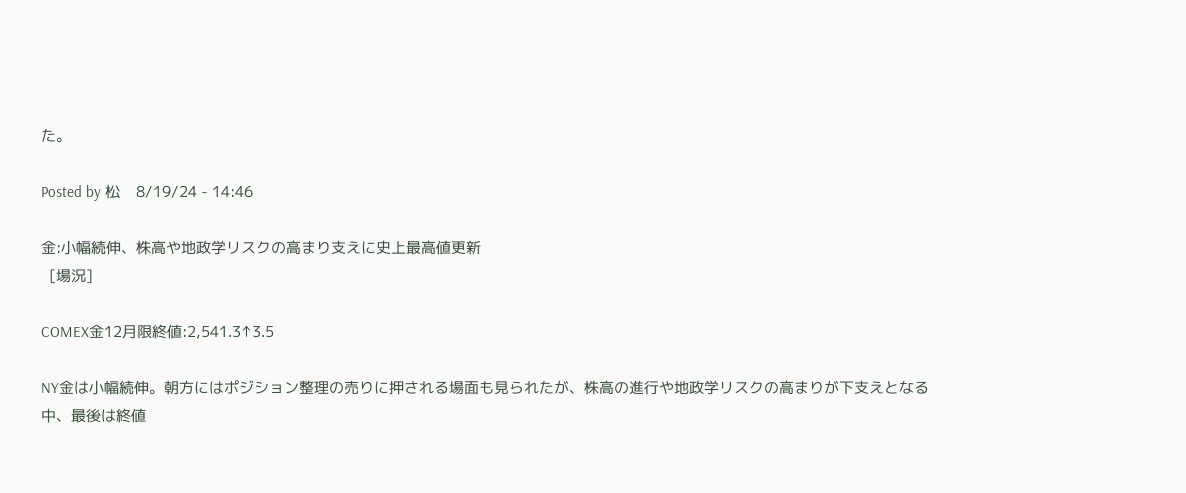た。

Posted by 松    8/19/24 - 14:46

金:小幅続伸、株高や地政学リスクの高まり支えに史上最高値更新
  [場況]

COMEX金12月限終値:2,541.3↑3.5

NY金は小幅続伸。朝方にはポジション整理の売りに押される場面も見られたが、株高の進行や地政学リスクの高まりが下支えとなる中、最後は終値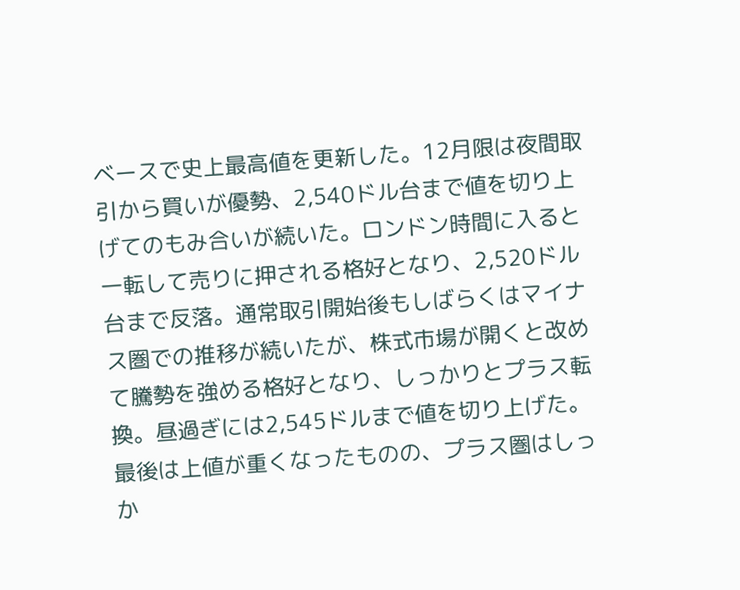ベースで史上最高値を更新した。12月限は夜間取引から買いが優勢、2,540ドル台まで値を切り上げてのもみ合いが続いた。ロンドン時間に入ると一転して売りに押される格好となり、2,520ドル台まで反落。通常取引開始後もしばらくはマイナス圏での推移が続いたが、株式市場が開くと改めて騰勢を強める格好となり、しっかりとプラス転換。昼過ぎには2,545ドルまで値を切り上げた。最後は上値が重くなったものの、プラス圏はしっか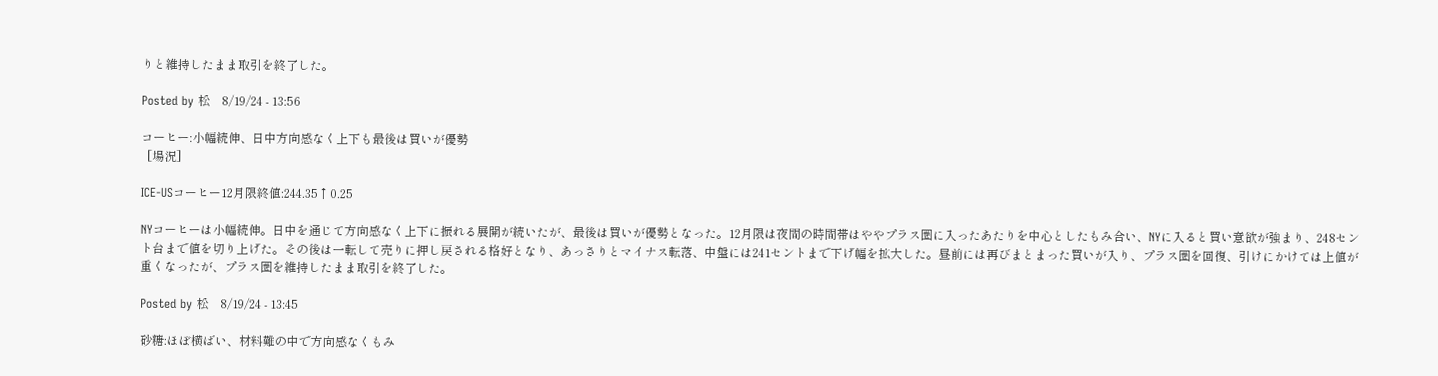りと維持したまま取引を終了した。

Posted by 松    8/19/24 - 13:56

コーヒー:小幅続伸、日中方向感なく上下も最後は買いが優勢
  [場況]

ICE-USコーヒー12月限終値:244.35↑0.25

NYコーヒーは小幅続伸。日中を通じて方向感なく上下に振れる展開が続いたが、最後は買いが優勢となった。12月限は夜間の時間帯はややプラス圏に入ったあたりを中心としたもみ合い、NYに入ると買い意欲が強まり、248セント台まで値を切り上げた。その後は一転して売りに押し戻される格好となり、あっさりとマイナス転落、中盤には241セントまで下げ幅を拡大した。昼前には再びまとまった買いが入り、プラス圏を回復、引けにかけては上値が重くなったが、プラス圏を維持したまま取引を終了した。

Posted by 松    8/19/24 - 13:45

砂糖:ほぼ横ばい、材料難の中で方向感なくもみ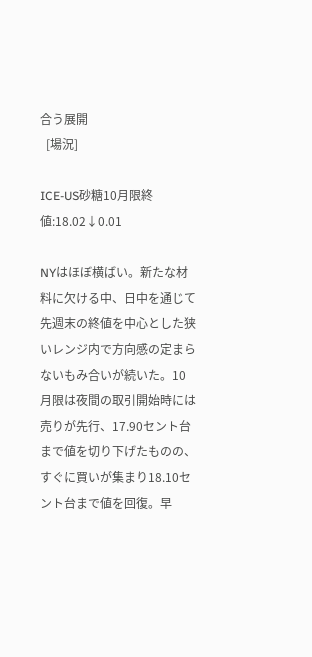合う展開
  [場況]

ICE-US砂糖10月限終値:18.02↓0.01

NYはほぼ横ばい。新たな材料に欠ける中、日中を通じて先週末の終値を中心とした狭いレンジ内で方向感の定まらないもみ合いが続いた。10月限は夜間の取引開始時には売りが先行、17.90セント台まで値を切り下げたものの、すぐに買いが集まり18.10セント台まで値を回復。早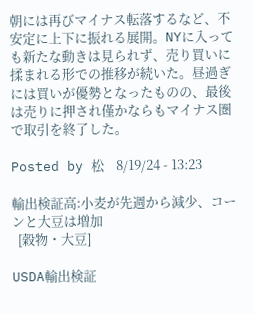朝には再びマイナス転落するなど、不安定に上下に振れる展開。NYに入っても新たな動きは見られず、売り買いに揉まれる形での推移が続いた。昼過ぎには買いが優勢となったものの、最後は売りに押され僅かならもマイナス圏で取引を終了した。

Posted by 松    8/19/24 - 13:23

輸出検証高:小麦が先週から減少、コーンと大豆は増加
  [穀物・大豆]

USDA輸出検証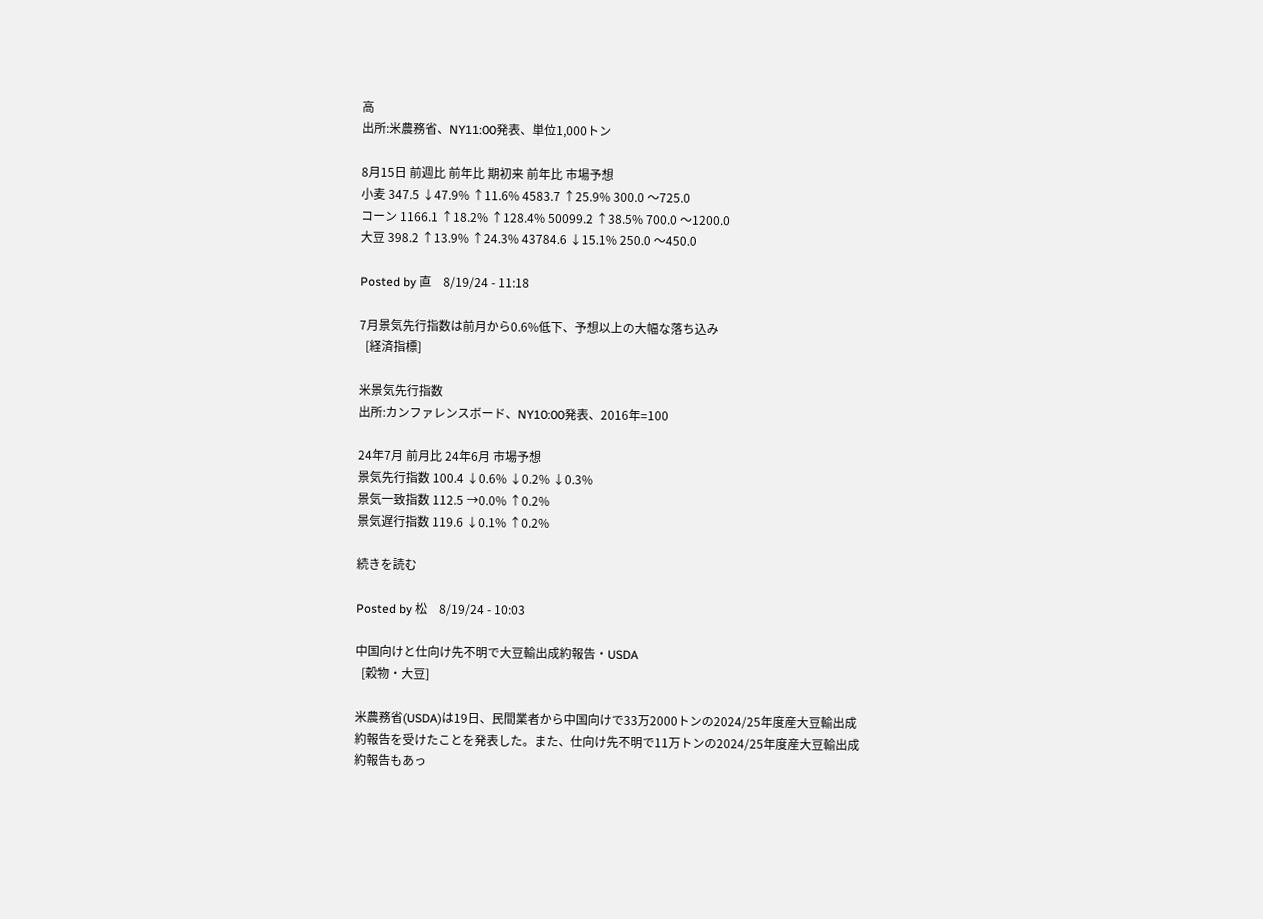高
出所:米農務省、NY11:00発表、単位1,000トン

8月15日 前週比 前年比 期初来 前年比 市場予想
小麦 347.5 ↓47.9% ↑11.6% 4583.7 ↑25.9% 300.0 〜725.0
コーン 1166.1 ↑18.2% ↑128.4% 50099.2 ↑38.5% 700.0 〜1200.0
大豆 398.2 ↑13.9% ↑24.3% 43784.6 ↓15.1% 250.0 〜450.0

Posted by 直    8/19/24 - 11:18

7月景気先行指数は前月から0.6%低下、予想以上の大幅な落ち込み
  [経済指標]

米景気先行指数
出所:カンファレンスボード、NY10:00発表、2016年=100

24年7月 前月比 24年6月 市場予想
景気先行指数 100.4 ↓0.6% ↓0.2% ↓0.3%
景気一致指数 112.5 →0.0% ↑0.2%
景気遅行指数 119.6 ↓0.1% ↑0.2%

続きを読む

Posted by 松    8/19/24 - 10:03

中国向けと仕向け先不明で大豆輸出成約報告・USDA
  [穀物・大豆]

米農務省(USDA)は19日、民間業者から中国向けで33万2000トンの2024/25年度産大豆輸出成約報告を受けたことを発表した。また、仕向け先不明で11万トンの2024/25年度産大豆輸出成約報告もあっ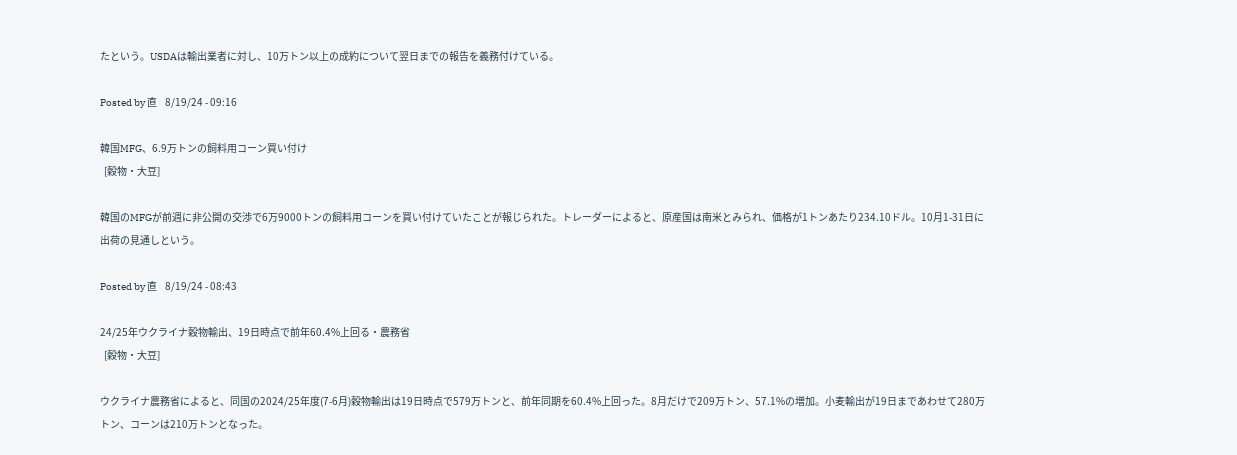たという。USDAは輸出業者に対し、10万トン以上の成約について翌日までの報告を義務付けている。

Posted by 直    8/19/24 - 09:16

韓国MFG、6.9万トンの飼料用コーン買い付け
  [穀物・大豆]

韓国のMFGが前週に非公開の交渉で6万9000トンの飼料用コーンを買い付けていたことが報じられた。トレーダーによると、原産国は南米とみられ、価格が1トンあたり234.10ドル。10月1-31日に出荷の見通しという。

Posted by 直    8/19/24 - 08:43

24/25年ウクライナ穀物輸出、19日時点で前年60.4%上回る・農務省
  [穀物・大豆]

ウクライナ農務省によると、同国の2024/25年度(7-6月)穀物輸出は19日時点で579万トンと、前年同期を60.4%上回った。8月だけで209万トン、57.1%の増加。小麦輸出が19日まであわせて280万トン、コーンは210万トンとなった。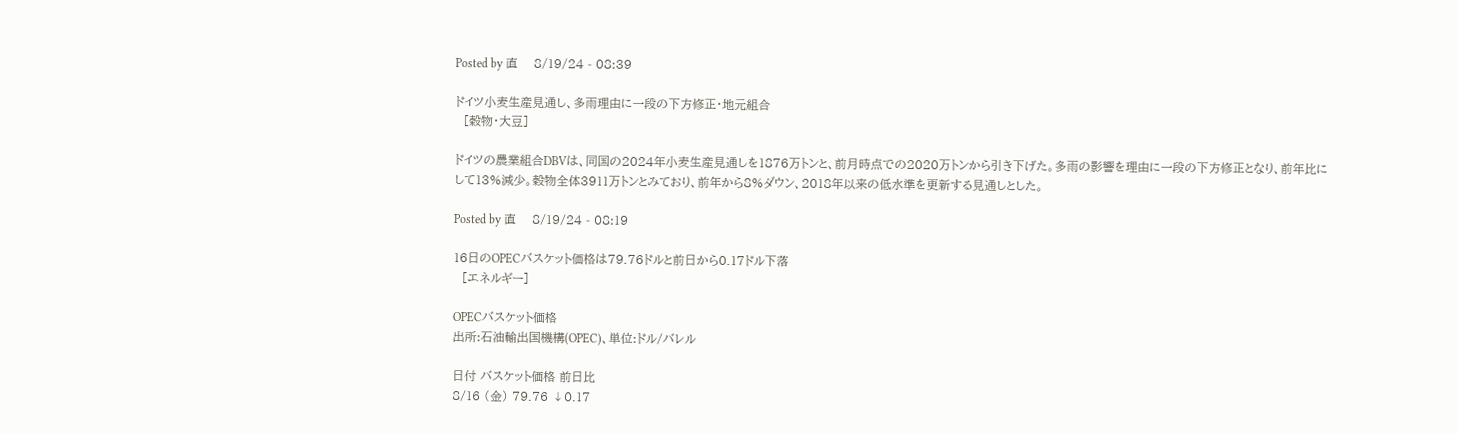Posted by 直    8/19/24 - 08:39

ドイツ小麦生産見通し、多雨理由に一段の下方修正・地元組合
  [穀物・大豆]

ドイツの農業組合DBVは、同国の2024年小麦生産見通しを1876万トンと、前月時点での2020万トンから引き下げた。多雨の影響を理由に一段の下方修正となり、前年比にして13%減少。穀物全体3911万トンとみており、前年から8%ダウン、2018年以来の低水準を更新する見通しとした。

Posted by 直    8/19/24 - 08:19

16日のOPECバスケット価格は79.76ドルと前日から0.17ドル下落
  [エネルギー]

OPECバスケット価格
出所:石油輸出国機構(OPEC)、単位:ドル/バレル

日付 バスケット価格 前日比
8/16 (金) 79.76 ↓0.17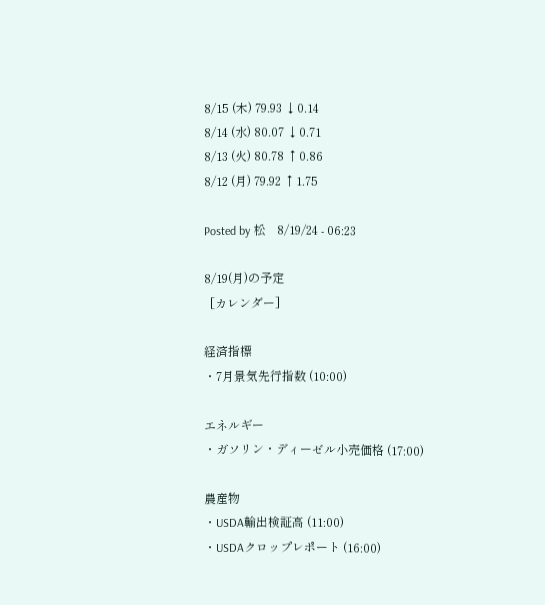8/15 (木) 79.93 ↓0.14
8/14 (水) 80.07 ↓0.71
8/13 (火) 80.78 ↑0.86
8/12 (月) 79.92 ↑1.75

Posted by 松    8/19/24 - 06:23

8/19(月)の予定
  [カレンダー]

経済指標
・7月景気先行指数 (10:00)

エネルギー
・ガソリン・ディーゼル小売価格 (17:00)

農産物
・USDA輸出検証高 (11:00)
・USDAクロップレポート (16:00)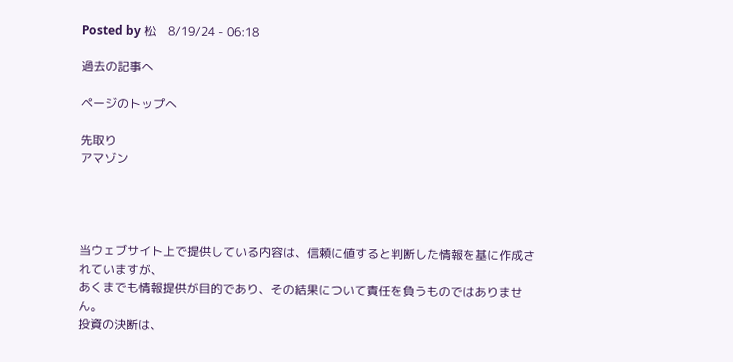Posted by 松    8/19/24 - 06:18

過去の記事へ

ページのトップへ

先取り
アマゾン




当ウェブサイト上で提供している内容は、信頼に値すると判断した情報を基に作成されていますが、
あくまでも情報提供が目的であり、その結果について責任を負うものではありません。
投資の決断は、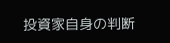投資家自身の判断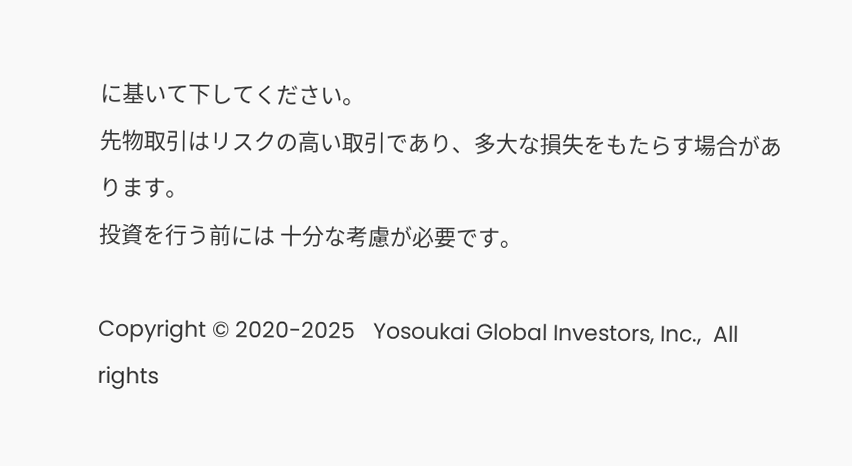に基いて下してください。
先物取引はリスクの高い取引であり、多大な損失をもたらす場合があります。
投資を行う前には 十分な考慮が必要です。

Copyright © 2020-2025   Yosoukai Global Investors, Inc.,  All rights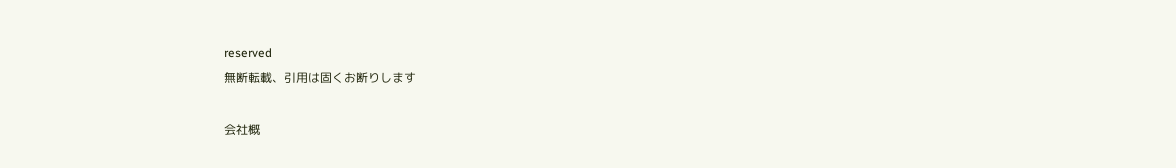reserved
無断転載、引用は固くお断りします

会社概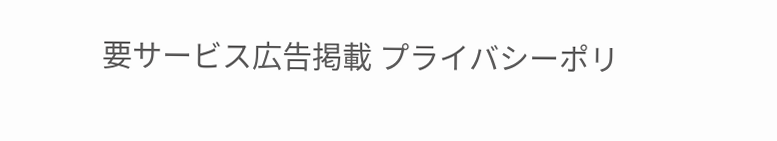要サービス広告掲載 プライバシーポリ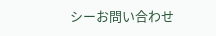シーお問い合わせ